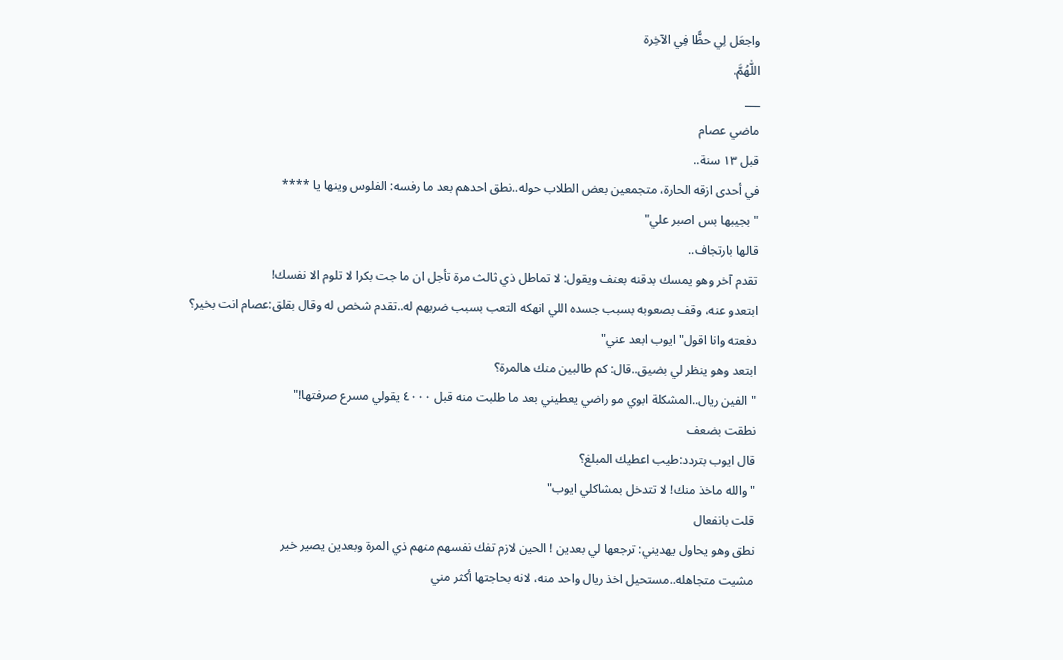واجعَل لِي حظًّا فِي الآخِرة
اللّٰهُمَّ.
___
ماضي عصام
قبل ١٣ سنة..
في أحدى ازقه الحارة، متجمعين بعض الطلاب حوله..نطق احدهم بعد ما رفسه: الفلوس وينها يا ****
"بجيبها بس اصبر علي"
قالها بارتجاف..
تقدم آخر وهو يمسك بدقنه بعنف ويقول: لا تماطل ذي ثالث مرة تأجل ان ما جت بكرا لا تلوم الا نفسك!
ابتعدو عنه، وقف بصعوبه بسبب جسده اللي انهكه التعب بسبب ضربهم له..تقدم شخص له وقال بقلق:عصام انت بخير؟
دفعته وانا اقول" ايوب ابعد عني"
ابتعد وهو ينظر لي بضيق..قال: كم طالبين منك هالمرة؟
"الفين ريال..المشكلة ابوي مو راضي يعطيني بعد ما طلبت منه قبل ٤٠٠٠ يقولي مسرع صرفتها!"
نطقت بضعف
قال ايوب بتردد:طيب اعطيك المبلغ؟
"والله ماخذ منك! لا تتدخل بمشاكلي ايوب"
قلت بانفعال
نطق وهو يحاول يهديني: ترجعها لي بعدين ! الحين لازم تفك نفسهم منهم ذي المرة وبعدين يصير خير
مشيت متجاهله..مستحيل اخذ ريال واحد منه، لانه بحاجتها أكثر مني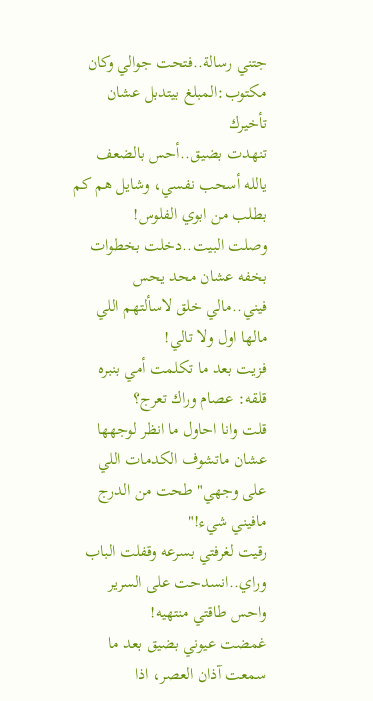جتني رسالة..فتحت جوالي وكان مكتوب:المبلغ بيتدبل عشان تأخيرك
تنهدت بضيق..أحس بالضعف
يالله أسحب نفسي، وشايل هم كم بطلب من ابوي الفلوس!
وصلت البيت..دخلت بخطوات بخفه عشان محد يحس فيني..مالي خلق لاسألتهم اللي مالها اول ولا تالي!
فزيت بعد ما تكلمت أمي بنبره قلقه: عصام وراك تعرج؟
قلت وانا احاول ما انظر لوجهها عشان ماتشوف الكدمات اللي على وجهي" طحت من الدرج مافيني شيء!"
رقيت لغرفتي بسرعه وقفلت الباب وراي..انسدحت على السرير واحس طاقتي منتهيه!
غمضت عيوني بضيق بعد ما سمعت آذان العصر، اذا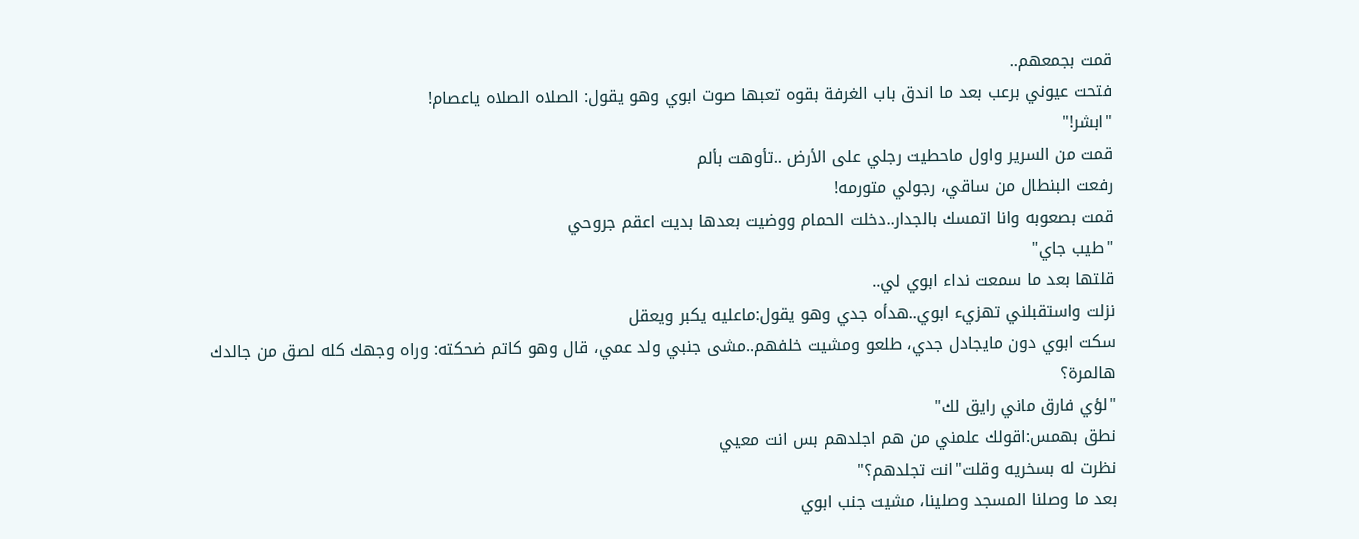قمت بجمعهم..
فتحت عيوني برعب بعد ما اندق باب الغرفة بقوه تعبها صوت ابوي وهو يقول: الصلاه الصلاه ياعصام!
"ابشر!"
قمت من السرير واول ماحطيت رجلي على الأرض ..تأوهت بألم
رفعت البنطال من ساقي، رجولي متورمه!
قمت بصعوبه وانا اتمسك بالجدار..دخلت الحمام ووضيت بعدها بديت اعقم جروحي
"طيب جاي"
قلتها بعد ما سمعت نداء ابوي لي..
نزلت واستقبلني تهزيء ابوي..هدأه جدي وهو يقول:ماعليه يكبر ويعقل
سكت ابوي دون مايجادل جدي، طلعو ومشيت خلفهم..مشى جنبي ولد عمي، قال وهو كاتم ضحكته: وراه وجهك كله لصق من جالدك هالمرة؟
"لؤي فارق ماني رايق لك"
نطق بهمس:اقولك علمني من هم اجلدهم بس انت معيي
نظرت له بسخريه وقلت"انت تجلدهم؟"
بعد ما وصلنا المسجد وصلينا، مشيت جنب ابوي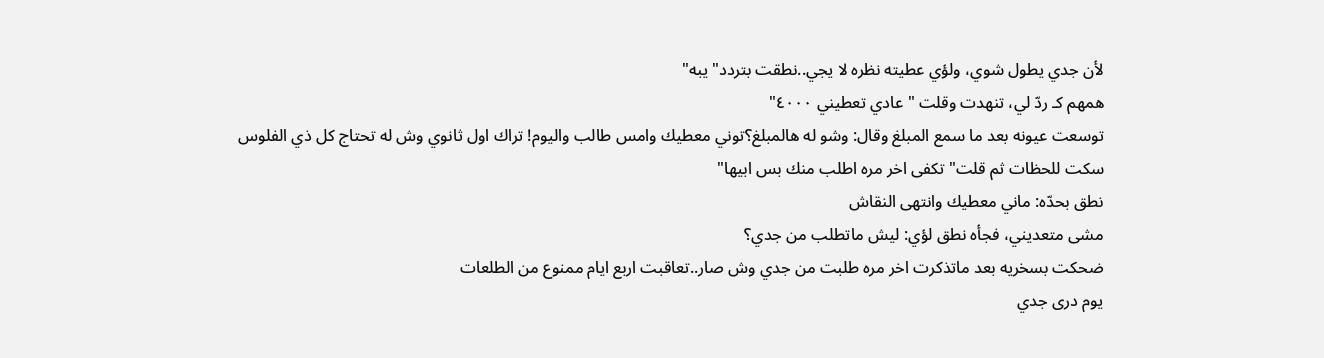لأن جدي يطول شوي، ولؤي عطيته نظره لا يجي..نطقت بتردد"يبه"
همهم كـ ردّ لي، تنهدت وقلت " عادي تعطيني ٤٠٠٠"
توسعت عيونه بعد ما سمع المبلغ وقال: وشو له هالمبلغ؟توني معطيك وامس طالب واليوم! تراك اول ثانوي وش له تحتاج كل ذي الفلوس
سكت للحظات ثم قلت" تكفى اخر مره اطلب منك بس ابيها"
نطق بحدّه: ماني معطيك وانتهى النقاش
مشى متعديني، فجأه نطق لؤي: ليش ماتطلب من جدي؟
ضحكت بسخريه بعد ماتذكرت اخر مره طلبت من جدي وش صار..تعاقبت اربع ايام ممنوع من الطلعات
يوم درى جدي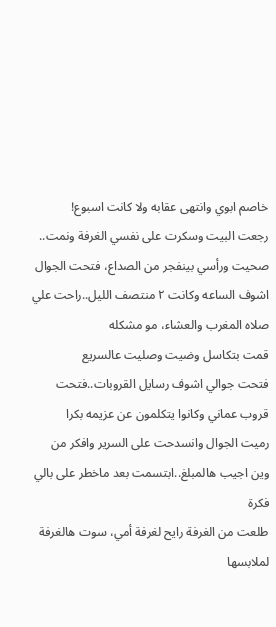خاصم ابوي وانتهى عقابه ولا كانت اسبوع!
رجعت البيت وسكرت على نفسي الغرفة ونمت..
صحيت ورأسي بينفجر من الصداع، فتحت الجوال اشوف الساعه وكانت ٢ منتصف الليل..راحت علي صلاه المغرب والعشاء، مو مشكله
قمت بتكاسل وضيت وصليت عالسريع
فتحت جوالي اشوف رسايل القروبات..فتحت قروب عماني وكانوا يتكلمون عن عزيمه بكرا
رميت الجوال وانسدحت على السرير وافكر من وين اجيب هالمبلغ..ابتسمت بعد ماخطر على بالي فكرة
طلعت من الغرفة رايح لغرفة أمي، سوت هالغرفة لملابسها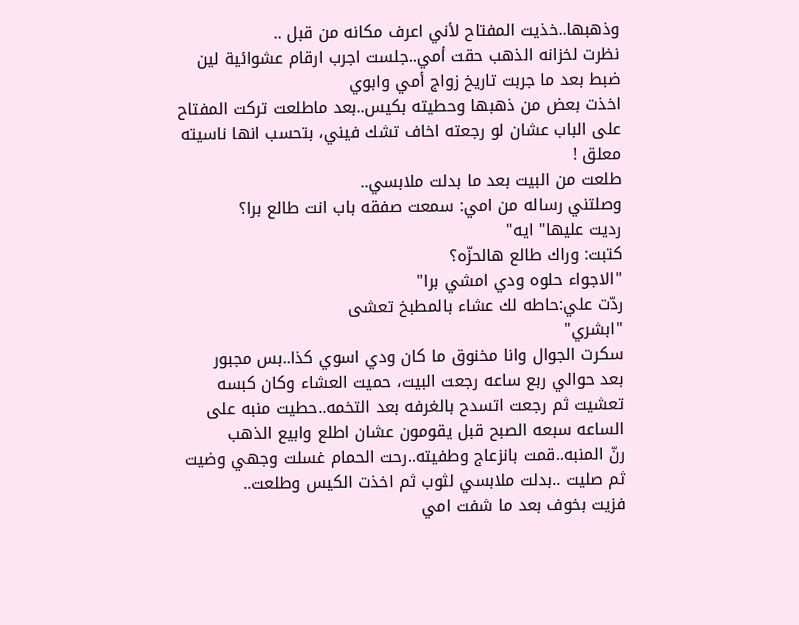وذهبها..خذيت المفتاح لأني اعرف مكانه من قبل ..
نظرت لخزانه الذهب حقت أمي..جلست اجرب ارقام عشوائية لين ضبط بعد ما جربت تاريخ زواج أمي وابوي
اخذت بعض من ذهبها وحطيته بكيس..بعد ماطلعت تركت المفتاح على الباب عشان لو رجعته اخاف تشك فيني، بتحسب انها ناسيته معلق !
طلعت من البيت بعد ما بدلت ملابسي..
وصلتني رساله من امي: سمعت صفقه باب انت طالع برا؟
رديت عليها" ايه"
كتبت: وراك طالع هالحزّه؟
"الاجواء حلوه ودي امشي برا"
ردّت علي:حاطه لك عشاء بالمطبخ تعشى
"ابشري"
سكرت الجوال وانا مخنوق ما كان ودي اسوي كذا..بس مجبور
بعد حوالي ربع ساعه رجعت البيت، حميت العشاء وكان كبسه
تعشيت ثم رجعت اتسدح بالغرفه بعد التخمه..حطيت منبه على الساعه سبعه الصبح قبل يقومون عشان اطلع وابيع الذهب
رنّ المنبه..قمت بانزعاج وطفيته..رحت الحمام غسلت وجهي وضيت ثم صليت ..بدلت ملابسي لثوب ثم اخذت الكيس وطلعت..
فزيت بخوف بعد ما شفت امي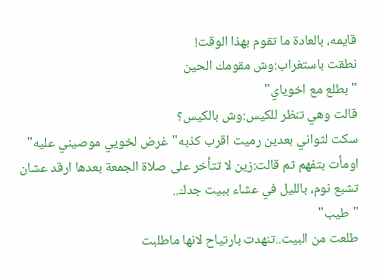قايمه، بالعادة ما تقوم بهذا الوقت!
نطقت باستغراب:وش مقومك الحين
"بطلع مع اخوياي"
قالت وهي تنظر للكيس:وش بالكيس؟
سكت لثواني بعدين رميت اقرب كذبه"غرض لخويي موصيني عليه"
اومأت بتفهم ثم قالت:زين لا تتأخر على صلاة الجمعة بعدها ارقد عشان تشبع نوم، بالليل في عشاء ببيت جدك..
"طيب"
طلعت من البيت..تنهدت بارتياح لانها ماطلبت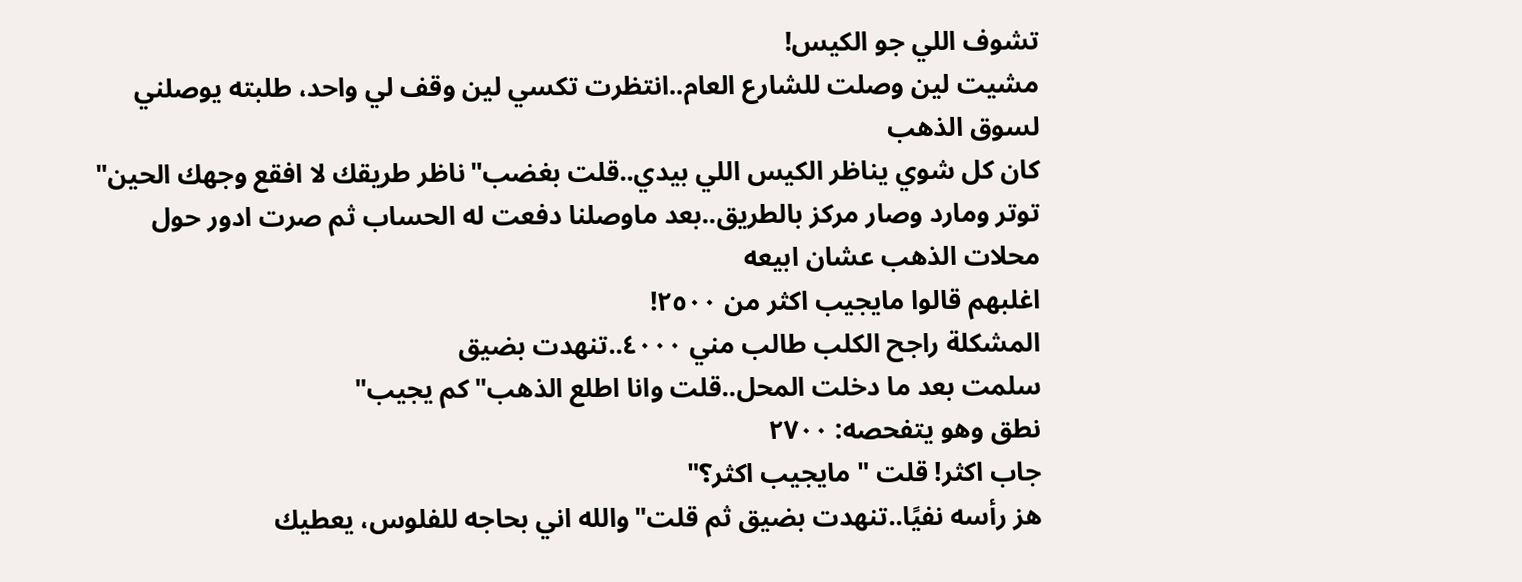تشوف اللي جو الكيس!
مشيت لين وصلت للشارع العام..انتظرت تكسي لين وقف لي واحد، طلبته يوصلني لسوق الذهب
كان كل شوي يناظر الكيس اللي بيدي..قلت بغضب"ناظر طريقك لا افقع وجهك الحين"
توتر ومارد وصار مركز بالطريق..بعد ماوصلنا دفعت له الحساب ثم صرت ادور حول محلات الذهب عشان ابيعه
اغلبهم قالوا مايجيب اكثر من ٢٥٠٠!
المشكلة راجح الكلب طالب مني ٤٠٠٠..تنهدت بضيق
سلمت بعد ما دخلت المحل..قلت وانا اطلع الذهب"كم يجيب"
نطق وهو يتفحصه: ٢٧٠٠
جاب اكثر! قلت " مايجيب اكثر؟"
هز رأسه نفيًا..تنهدت بضيق ثم قلت"والله اني بحاجه للفلوس، يعطيك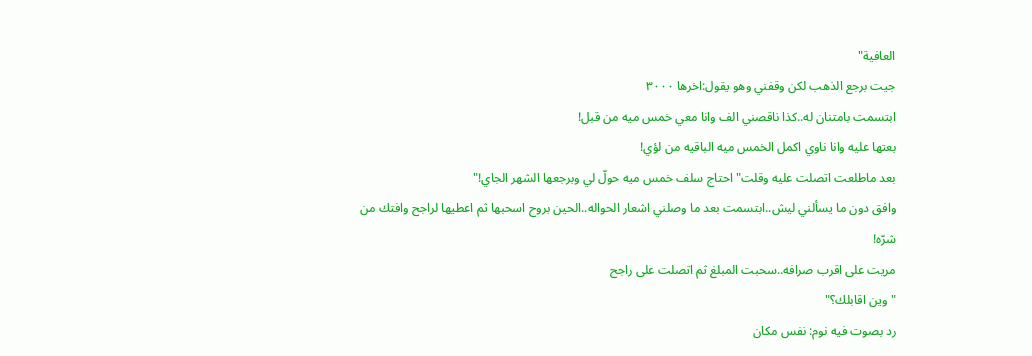العافية"
جيت برجع الذهب لكن وقفني وهو يقول:اخرها ٣٠٠٠
ابتسمت بامتنان له..كذا ناقصني الف وانا معي خمس ميه من قبل!
بعتها عليه وانا ناوي اكمل الخمس ميه الباقيه من لؤي!
بعد ماطلعت اتصلت عليه وقلت"احتاج سلف خمس ميه حولّ لي وبرجعها الشهر الجاي!"
وافق دون ما يسألني ليش..ابتسمت بعد ما وصلني اشعار الحواله..الحين بروح اسحبها ثم اعطيها لراجح وافتك من شرّه!
مريت على اقرب صرافه..سحبت المبلغ ثم اتصلت على راجح
"وين اقابلك؟"
رد بصوت فيه نوم: نفس مكان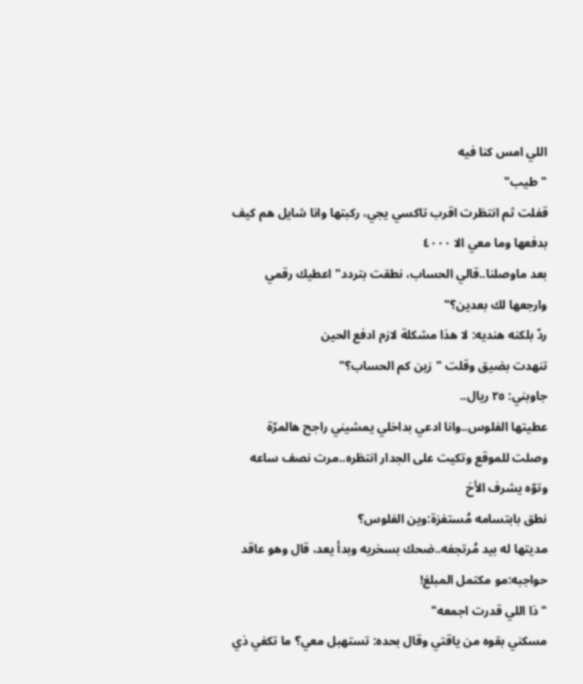اللي امس كنا فيه
"طيب"
قفلت ثم انتظرت اقرب تاكسي يجي، ركبتها وانا شايل هم كيف بدفعها وما معي الا ٤٠٠٠
بعد ماوصلنا..قالي الحساب، نطقت بتردد"اعطيك رقمي وارجعها لك بعدين؟"
ردّ بلكنه هنديه: لا هذا مشكلة لازم ادفع الحين
تنهدت بضيق وقلت "زين كم الحساب؟"
جاوبني: ٢٥ ريال..
عطيتها الفلوس..وانا ادعي بداخلي يمشيني راجح هالمرّة
وصلت للموقع وتكيت على الجدار انتظره..مرت نصف ساعه وتوّه يشرف الأخ
نطق بابتسامه مُستفزة:وين الفلوس؟
مديتها له بيد مُرتجفه..ضحك بسخريه وبدأ يعد، قال وهو عاقد حواجبه:مو مكتمل المبلغ!
"ذا اللي قدرت اجمعه"
مسكني بقوه من ياقتي وقال بحده: تستهبل معي؟ ما تكفي ذي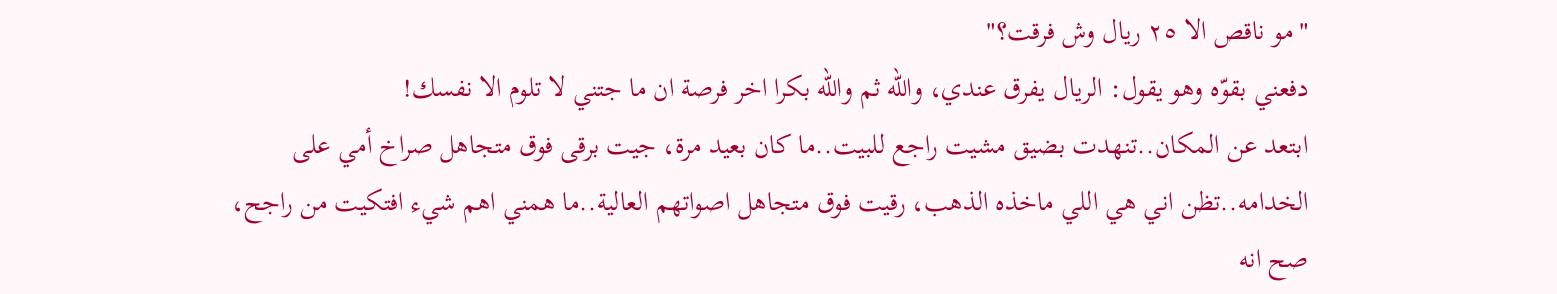"مو ناقص الا ٢٥ ريال وش فرقت؟"
دفعني بقوّه وهو يقول: الريال يفرق عندي، والله ثم والله بكرا اخر فرصة ان ما جتني لا تلوم الا نفسك!
ابتعد عن المكان..تنهدت بضيق مشيت راجع للبيت..ما كان بعيد مرة، جيت برقى فوق متجاهل صراخ أمي على الخدامه..تظن اني هي اللي ماخذه الذهب، رقيت فوق متجاهل اصواتهم العالية..ما همني اهم شيء افتكيت من راجح، صح انه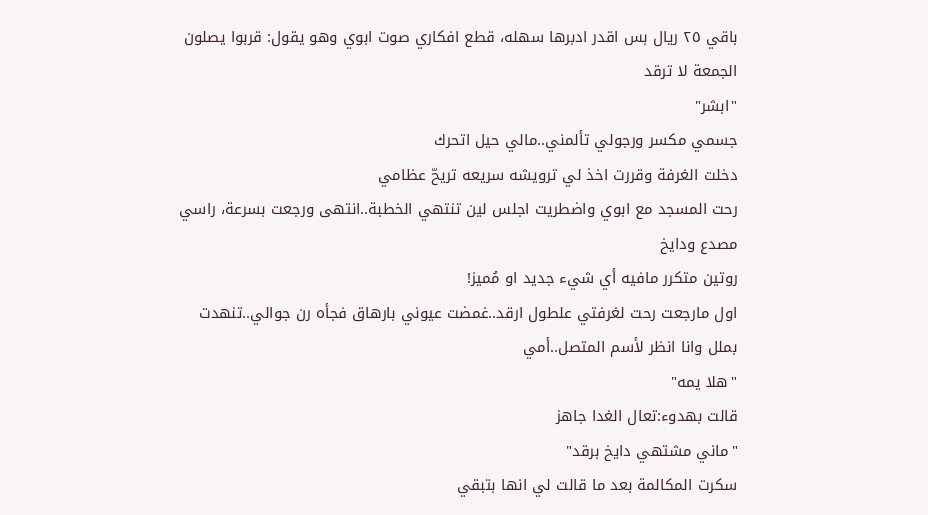باقي ٢٥ ريال بس اقدر ادبرها سهله، قطع افكاري صوت ابوي وهو يقول: قربوا يصلون الجمعة لا ترقد
"ابشر"
جسمي مكسر ورجولي تألمني..مالي حيل اتحرك
دخلت الغرفة وقررت اخذ لي ترويشه سريعه تريحّ عظامي
رحت المسجد مع ابوي واضطريت اجلس لين تنتهي الخطبة..انتهى ورجعت بسرعة، راسي مصدع ودايخ
روتين متكرر مافيه أي شيء جديد او مُميز!
اول مارجعت رحت لغرفتي علطول ارقد..غمضت عيوني بارهاق فجأه رن جوالي..تنهدت بملل وانا انظر لأسم المتصل..أمي
"هلا يمه"
قالت بهدوء:تعال الغدا جاهز
"ماني مشتهي دايخ برقد"
سكرت المكالمة بعد ما قالت لي انها بتبقي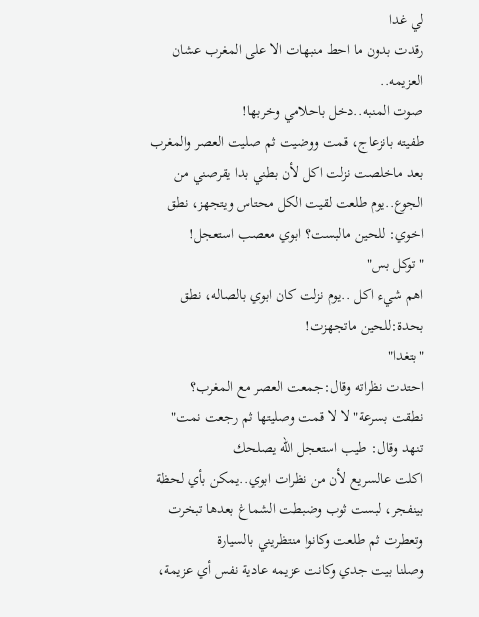لي غدا
رقدت بدون ما احط منبهات الا على المغرب عشان العزيمه..
صوت المنبه..دخل باحلامي وخربها!
طفيته بانزعاج، قمت ووضيت ثم صليت العصر والمغرب
بعد ماخلصت نزلت اكل لأن بطني بدا يقرصني من الجوع..يوم طلعت لقيت الكل محتاس ويتجهز، نطق اخوي: للحين مالبست؟ ابوي معصب استعجل!
"توكل بس"
اهم شيء اكل ..يوم نزلت كان ابوي بالصاله، نطق بحدة:للحين ماتجهزت!
"بتغدا"
احتدت نظراته وقال:جمعت العصر مع المغرب؟
نطقت بسرعة" لا لا قمت وصليتها ثم رجعت نمت"
تنهد وقال: طيب استعجل الله يصلحك
اكلت عالسريع لأن من نظرات ابوي..يمكن بأي لحظة بينفجر، لبست ثوب وضبطت الشماغ بعدها تبخرت وتعطرت ثم طلعت وكانوا منتظريني بالسيارة
وصلنا بيت جدي وكانت عزيمه عادية نفس أي عزيمة،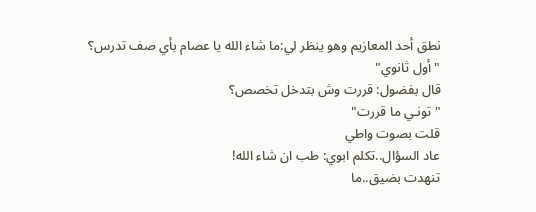نطق أحد المعازيم وهو ينظر لي:ما شاء الله يا عصام بأي صف تدرس؟
"أول ثانوي"
قال بفضول: قررت وش بتدخل تخصص؟
"تونـي ما قررت"
قلت بصوت واطي
عاد السؤال..تكلم ابوي: طب ان شاء الله!
تنهدت بضيق..ما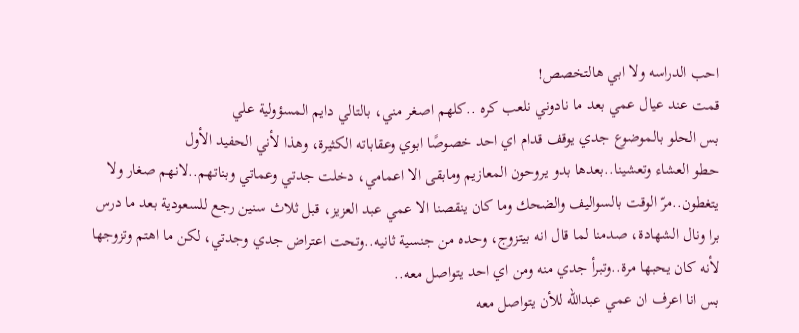احب الدراسه ولا ابي هالتخصص!
قمت عند عيال عمي بعد ما نادوني نلعب كره ..كلهم اصغر مني، بالتالي دايم المسؤولية علي
بس الحلو بالموضوع جدي يوقف قدام اي احد خصوصًا ابوي وعقاباته الكثيرة، وهذا لأني الحفيد الأول
حطو العشاء وتعشينا..بعدها بدو يروحون المعازيم ومابقى الا اعمامي، دخلت جدتي وعماتي وبناتهم..لانهم صغار ولا يتغطون..مرّ الوقت بالسواليف والضحك وما كان ينقصنا الا عمي عبد العزيز، قبل ثلاث سنين رجع للسعودية بعد ما درس برا ونال الشهادة، صدمنا لما قال انه بيتزوج، وحده من جنسية ثانيه..وتحت اعتراض جدي وجدتي، لكن ما اهتم وتزوجها لأنه كان يحبها مرة..وتبرأ جدي منه ومن اي احد يتواصل معه..
بس انا اعرف ان عمي عبدالله للأن يتواصل معه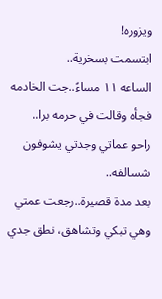ويزوره!
ابتسمت بسخرية..
الساعه ١١ مساءً..جت الخادمه فجأه وقالت في حرمه برا..
راحو عماتي وجدتي يشوفون شسالفه..
بعد مدة قصيرة..رجعت عمتي وهي تبكي وتشاهق، نطق جدي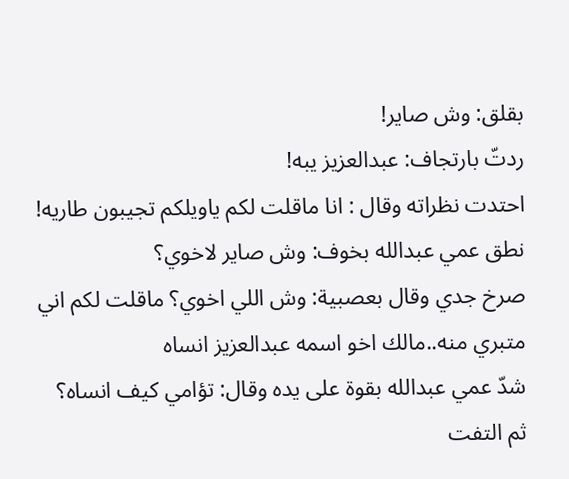بقلق: وش صاير!
ردتّ بارتجاف: عبدالعزيز يبه!
احتدت نظراته وقال : انا ماقلت لكم ياويلكم تجيبون طاريه!
نطق عمي عبدالله بخوف: وش صاير لاخوي؟
صرخ جدي وقال بعصبية: وش اللي اخوي؟ ماقلت لكم اني متبري منه..مالك اخو اسمه عبدالعزيز انساه
شدّ عمي عبدالله بقوة على يده وقال: تؤامي كيف انساه؟
ثم التفت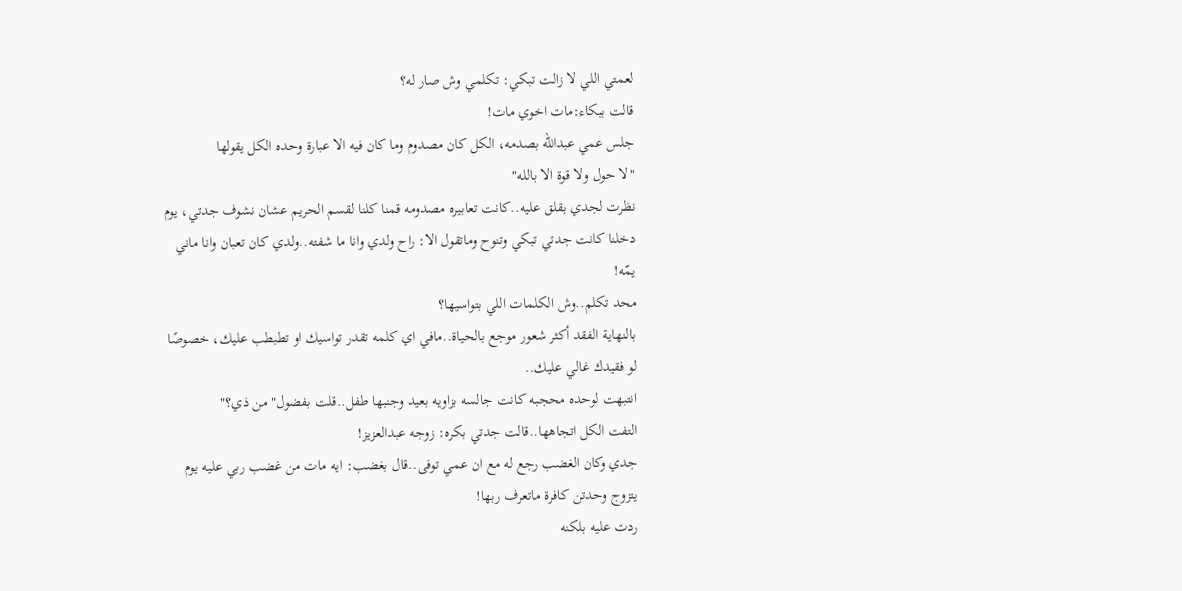لعمتي اللي لا زالت تبكي: تكلمي وش صار له؟
قالت ببكاء:مات اخوي مات!
جلس عمي عبدالله بصدمه، الكل كان مصدوم وما كان فيه الا عبارة وحده الكل يقولها
"لا حول ولا قوة الا بالله"
نظرت لجدي بقلق عليه..كانت تعابيره مصدومه قمنا كلنا لقسم الحريم عشان نشوف جدتي، يوم دخلنا كانت جدتي تبكي وتنوح وماتقول الا: راح ولدي وانا ما شفته..ولدي كان تعبان وانا ماني يمّه!
محد تكلم..وش الكلمات اللي بتواسيها؟
بالنهاية الفقد أكثر شعور موجع بالحياة..مافي اي كلمه تقدر تواسيك او تطبطب عليك، خصوصًا لو فقيدك غالي عليك..
انتبهت لوحده محجبه كانت جالسه بزاويه بعيد وجنبها طفل..قلت بفضول" من ذي؟"
التفت الكل اتجاهها..قالت جدتي بكره: زوجه عبدالعزيز!
جدي وكان الغضب رجع له مع ان عمي توفى..قال بغضب: ايه مات من غضب ربي عليه يوم يتزوج وحدتن كافرة ماتعرف ربها!
ردت عليه بلكنه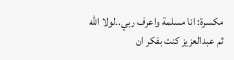مكسرة: انا مسلمة واعرف ربي..لولا الله ثم عبدالعزيز كنت بفكر ان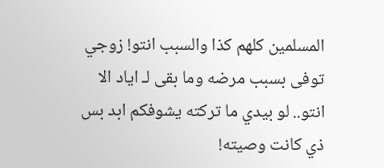المسلمين كلهم كذا والسبب انتو! زوجي توفى بسبب مرضه وما بقى لـ اياد الا انتو.. لو بيدي ما تركته يشوفكم ابد بس ذي كانت وصيته!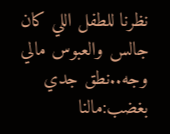نظرنا للطفل اللي كان جالس والعبوس مالي وجه..نطق جدي بغضب:مالنا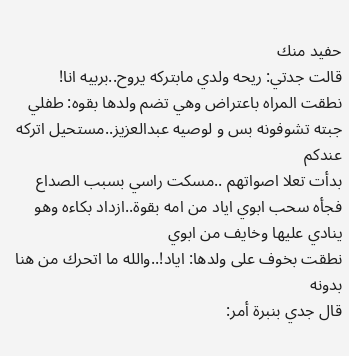حفيد منك
قالت جدتي: ريحه ولدي مابتركه يروح..بربيه انا!
نطقت المراه باعتراض وهي تضم ولدها بقوه: طفلي جبته تشوفونه بس و لوصيه عبدالعزيز..مستحيل اتركه عندكم
بدأت تعلا اصواتهم ..مسكت راسي بسبب الصداع
فجأه سحب ابوي اياد من امه بقوة..ازداد بكاءه وهو ينادي عليها وخايف من ابوي
نطقت بخوف على ولدها: اياد!..والله ما اتحرك من هنا بدونه
قال جدي بنبرة أمر: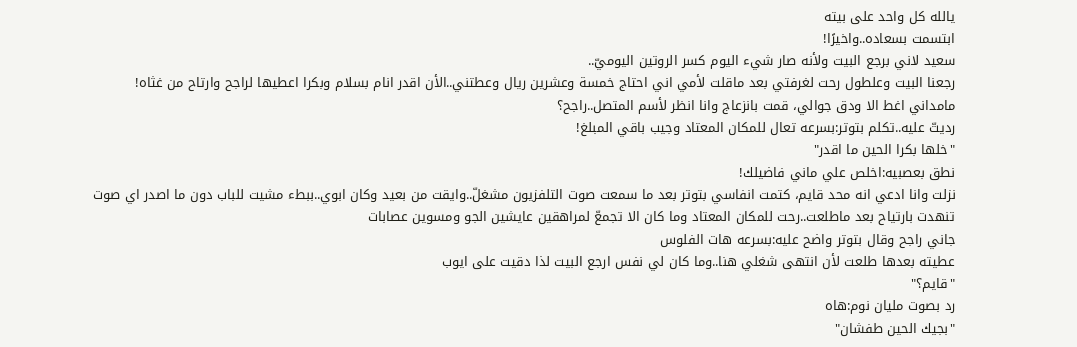يالله كل واحد على بيته
ابتسمت بسعاده..واخيرًا!
سعيد لاني برجع البيت ولأنه صار شيء اليوم كسر الروتين اليوميّ..
رجعنا البيت وعلطول رحت لغرفتي بعد ماقلت لأمي اني احتاج خمسة وعشرين ريال وعطتني..الأن اقدر انام بسلام وبكرا اعطيها لراجح وارتاح من غثاه!
مامداني اغط الا ودق جوالي، قمت بانزعاج وانا انظر لأسم المتصل..راجح؟
رديتّ عليه..تكلم بتوتر:بسرعه تعال للمكان المعتاد وجيب باقي المبلغ!
"خلها بكرا الحين ما اقدر"
نطق بعصبيه:اخلص علي ماني فاضيلك!
نزلت وانا ادعي انه محد قايم، كتمت انفاسي بتوتر بعد ما سمعت صوت التلفزيون مشغلّ..وايقت من بعيد وكان ابوي..ببطء مشيت للباب دون ما اصدر اي صوت
تنهدت بارتياح بعد ماطلعت..رحت للمكان المعتاد وما كان الا تجمعّ لمراهقين عايشين الجو ومسوين عصابات
جاني راجح وقال بتوتر واضح عليه:بسرعه هات الفلوس
عطيته بعدها طلعت لأن انتهى شغلي هنا..وما كان لي نفس ارجع البيت لذا دقيت على ايوب
"قايم؟"
رد بصوت مليان نوم:هاه
"بجيك الحين طفشان"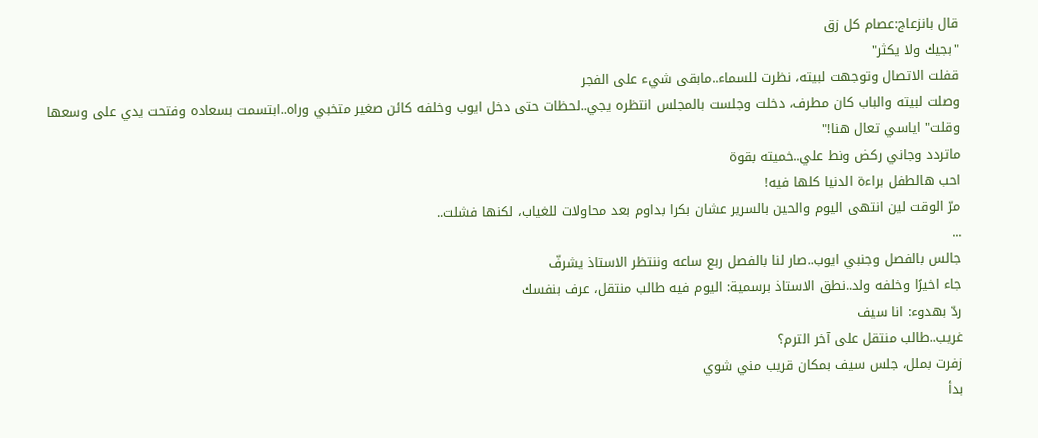قال بانزعاج:عصام كل زق
"بجيك ولا يكثر"
قفلت الاتصال وتوجهت لبيته، نظرت للسماء..مابقى شيء على الفجر
وصلت لبيته والباب كان مطرف، دخلت وجلست بالمجلس انتظره يجي..لحظات حتى دخل ايوب وخلفه كائن صغير متخبي وراه..ابتسمت بسعاده وفتحت يدي على وسعها وقلت" اياسي تعال هنا!"
ماتردد وجاني ركض ونط علي..خميته بقوة
احب هالطفل براءة الدنيا كلها فيه!
مرّ الوقت لين انتهى اليوم والحين بالسرير عشان بكرا بداوم بعد محاولات للغياب، لكنها فشلت..
...
جالس بالفصل وجنبي ايوب..صار لنا بالفصل ربع ساعه وننتظر الاستاذ يشرفّ
جاء اخيرًا وخلفه ولد..نطق الاستاذ برسمية: اليوم فيه طالب منتقل، عرف بنفسك
ردّ بهدوء: انا سيف
غريب..طالب منتقل على آخر الترم؟
زفرت بملل، جلس سيف بمكان قريب مني شوي
بدأ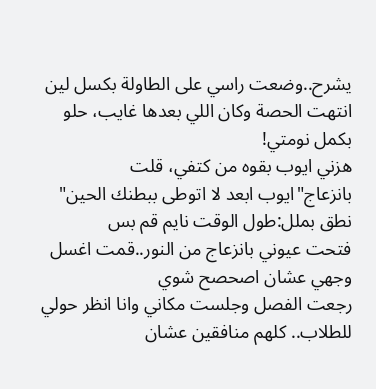يشرح..وضعت راسي على الطاولة بكسل لين انتهت الحصة وكان اللي بعدها غايب، حلو بكمل نومتي!
هزني ايوب بقوه من كتفي، قلت بانزعاج"ايوب ابعد لا اتوطى ببطنك الحين"
نطق بملل:طول الوقت نايم قم بس
فتحت عيوني بانزعاج من النور..قمت اغسل وجهي عشان اصحصح شوي
رجعت الفصل وجلست مكاني وانا انظر حولي للطلاب.. كلهم منافقين عشان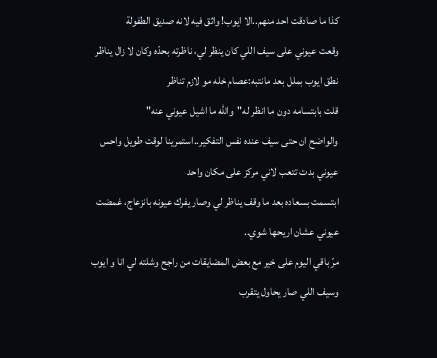كذا ما صادقت احد منهم..الا ايوب! واثق فيه لانه صديق الطفولة
وقعت عيوني على سيف اللي كان ينظر لي، ناظرته بحدّه وكان لا زال يناظر
نطق ايوب بملل بعد مانتبه:عصام خله مو لازم تناظر
قلت بابتسامه دون ما انظر له"والله ما اشيل عيوني عنه"
والواضح ان حتى سيف عنده نفس التفكير..استمرينا لوقت طويل واحس عيوني بدت تتعب لاني مركز على مكان واحد
ابتسمت بسعاده بعد ما وقف يناظر لي وصار يفرك عيونه بانزعاج، غمضت عيوني عشان اريحها شوي..
مرّ باقي اليوم على خير مع بعض المضايقات من راجح وشلته لي انا و ايوب وسيف اللي صار يحاول يتقرب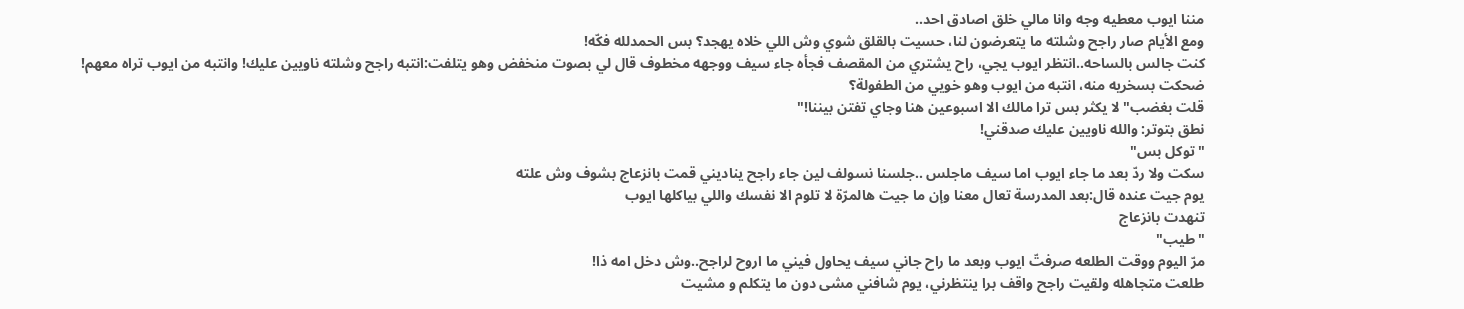مننا ايوب معطيه وجه وانا مالي خلق اصادق احد..
ومع الأيام صار راجح وشلته ما يتعرضون لنا، حسيت بالقلق شوي وش اللي خلاه يهجد؟ بس الحمدلله فكّه!
كنت جالس بالساحه..انتظر ايوب يجي، راح يشتري من المقصف فجأه جاء سيف ووجهه مخطوف قال لي بصوت منخفض وهو يتلفت:انتبه راجح وشلته ناويين عليك! وانتبه من ايوب تراه معهم!
ضحكت بسخريه منه، انتبه من ايوب وهو خويي من الطفولة؟
قلت بغضب" لا يكثر بس ترا مالك الا اسبوعين هنا وجاي تفتن بيننا!"
نطق بتوتر: والله ناويين عليك صدقني!
"توكل بس"
سكت ولا ردّ بعد ما جاء ايوب اما سيف ماجلس ..جلسنا نسولف لين جاء راجح يناديني قمت بانزعاج بشوف وش علته
يوم جيت عنده قال:بعد المدرسة تعال معنا وإن ما جيت هالمرّة لا تلوم الا نفسك واللي بياكلها ايوب
تنهدت بانزعاج
"طيب"
مرّ اليوم ووقت الطلعه صرفتّ ايوب وبعد ما راح جاني سيف يحاول فيني ما اروح لراجح..وش دخل امه ذا!
طلعت متجاهله ولقيت راجح واقف برا ينتظرني، يوم شافني مشى دون ما يتكلم و مشيت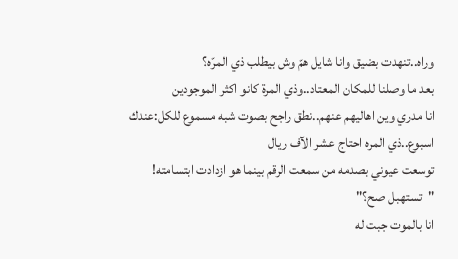وراه..تنهدت بضيق وانا شايل همّ وش بيطلب ذي المرّه؟
بعد ما وصلنا للمكان المعتاد..وذي المرة كانو اكثر الموجودين
انا مدري وين اهاليهم عنهم..نطق راجح بصوت شبه مسموع للكل:عندك اسبوع..ذي المره احتاج عشر الآف ريال
توسعت عيوني بصدمه من سمعت الرقم بينما هو ازدادت ابتسامته!
"تستهبل صح؟"
انا بالموت جبت له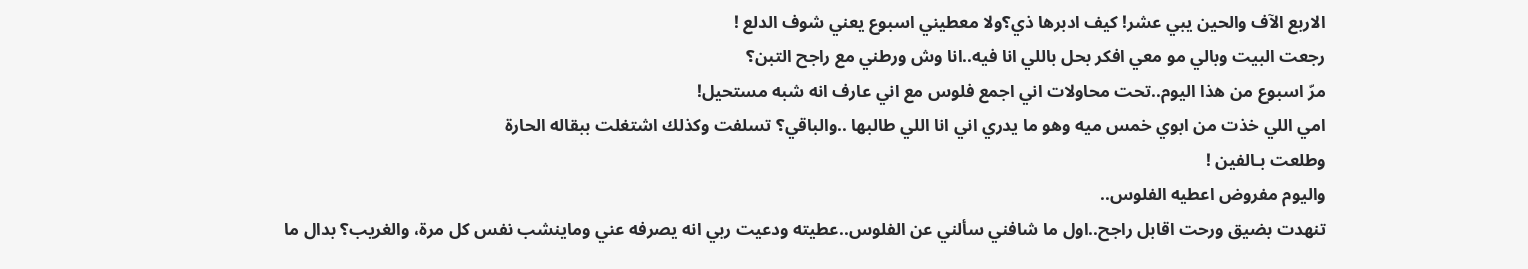الاربع الآف والحين يبي عشر! كيف ادبرها ذي؟ولا معطيني اسبوع يعني شوف الدلع !
رجعت البيت وبالي مو معي افكر بحل باللي انا فيه..انا وش ورطني مع راجح التبن؟
مرّ اسبوع من هذا اليوم..تحت محاولات اني اجمع فلوس مع اني عارف انه شبه مستحيل!
امي اللي خذت من ابوي خمس ميه وهو ما يدري اني انا اللي طالبها ..والباقي؟ تسلفت وكذلك اشتغلت ببقاله الحارة
وطلعت بـالفين !
واليوم مفروض اعطيه الفلوس..
تنهدت بضيق ورحت اقابل راجح..اول ما شافني سألني عن الفلوس..عطيته ودعيت ربي انه يصرفه عني وماينشب نفس كل مرة، والغريب؟ بدال ما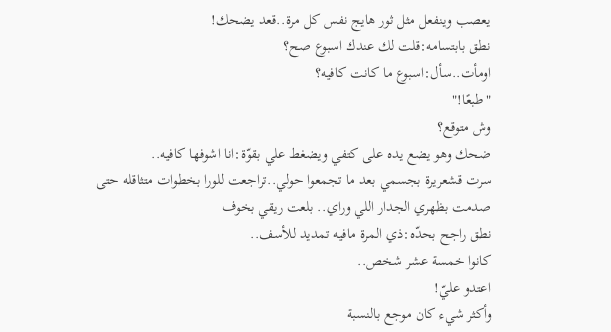يعصب وينفعل مثل ثور هايج نفس كل مرة..قعد يضحك!
نطق بابتسامه:قلت لك عندك اسبوع صح؟
اومأت..سأل:اسبوع ما كانت كافيه؟
"طبعًا!"
وش متوقع؟
ضحك وهو يضع يده على كتفي ويضغط علي بقوّة:انا اشوفها كافيه..
سرت قشعريرة بجسمي بعد ما تجمعوا حولي..تراجعت للورا بخطوات متثاقله حتى صدمت بظهري الجدار اللي وراي.. بلعت ريقي بخوف
نطق راجح بحدّه:ذي المرة مافيه تمديد للأسف..
كانوا خمسة عشر شخص..
اعتدو عليّ!
وأكثر شيء كان موجع بالنسبة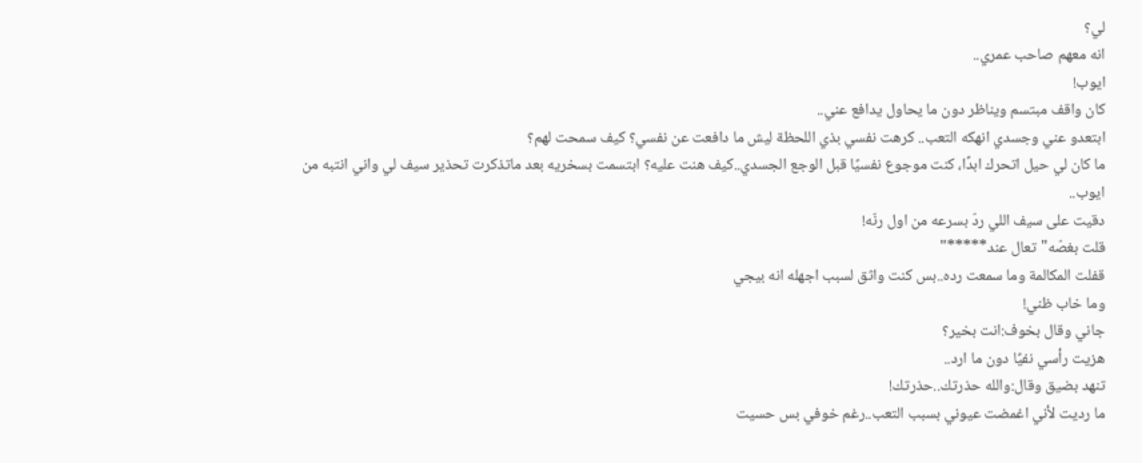لي؟
انه معهم صاحب عمري..
ايوب!
كان واقف مبتسم ويناظر دون ما يحاول يدافع عني..
ابتعدو عني وجسدي انهكه التعب.. كرهت نفسي بذي اللحظة ليش ما دافعت عن نفسي؟ كيف سمحت لهم؟
ما كان لي حيل اتحرك ابدًا، كنت موجوع نفسيًا قبل الوجع الجسدي..كيف هنت عليه؟ ابتسمت بسخريه بعد ماتذكرت تحذير سيف لي واني انتبه من ايوب..
دقيت على سيف اللي ردّ بسرعه من اول رنّه!
قلت بغصّه"تعال عند*****"
قفلت المكالمة وما سمعت رده..بس كنت واثق لسبب اجهله انه بيجي
وما خاب ظني!
جاني وقال بخوف:انت بخير؟
هزيت رأسي نفيًا دون ما ارد..
تنهد بضيق وقال:والله حذرتك..حذرتك!
ما رديت لأني اغمضت عيوني بسبب التعب..رغم خوفي بس حسيت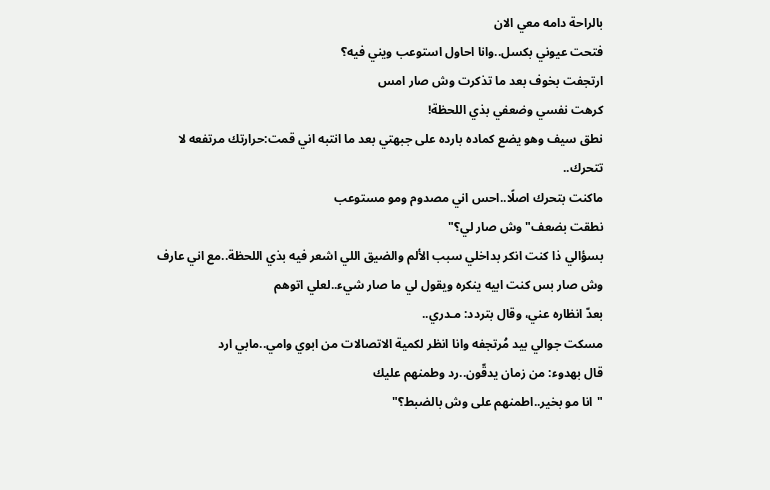بالراحة دامه معي الان
فتحت عيوني بكسل..وانا احاول استوعب ويني فيه؟
ارتجفت بخوف بعد ما تذكرت وش صار امس
كرهت نفسي وضعفي بذي اللحظة!
نطق سيف وهو يضع كماده بارده على جبهتي بعد ما انتبه اني قمت:حرارتك مرتفعه لا تتحرك..
ماكنت بتحرك اصلًا..احس اني مصدوم ومو مستوعب
نطقت بضعف"وش صار لي؟"
بسؤالي ذا كنت انكر بداخلي سبب الألم والضيق اللي اشعر فيه بذي اللحظة..مع اني عارف وش صار بس كنت ابيه ينكره ويقول لي ما صار شيء..لعلي اتوهم
بعدّ انظاره عني، وقال بتردد: مـدري..
مسكت جوالي بيد مُرتجفه وانا انظر لكمية الاتصالات من ابوي وامي..مابي ارد
قال بهدوء: من زمان يدقّون..رد وطمنهم عليك
"انا مو بخير..اطمنهم على وش بالضبط؟"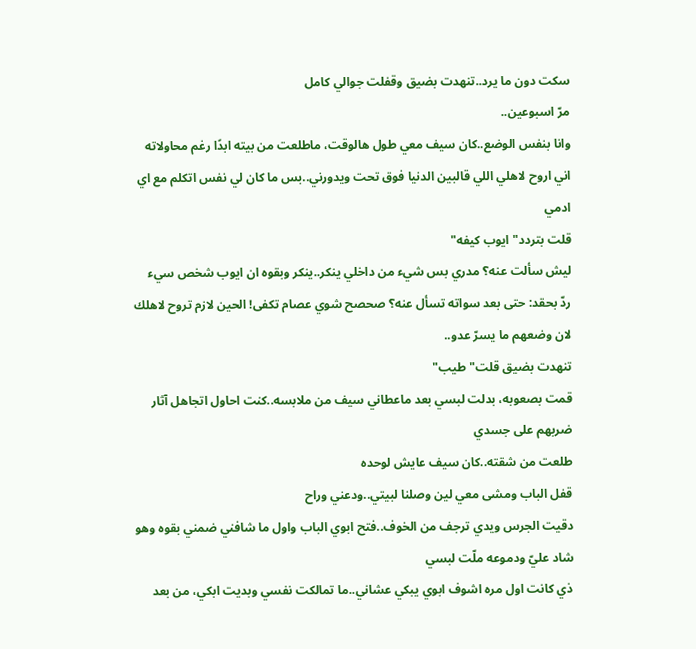سكت دون ما يرد..تنهدت بضيق وقفلت جوالي كامل
مرّ اسبوعين..
وانا بنفس الوضع..كان سيف معي طول هالوقت، ماطلعت من بيته ابدًا رغم محاولاته اني اروح لاهلي اللي قالبين الدنيا فوق تحت ويدورني..بس ما كان لي نفس اتكلم مع اي ادمي
قلت بتردد" ايوب كيفه"
ليش سألت عنه؟ مدري بس شيء من داخلي ينكر..ينكر وبقوه ان ايوب شخص سيء
ردّ بحقد: حتى بعد سواته تسأل عنه؟ صحصح شوي عصام تكفى! الحين لازم تروح لاهلك لان وضعهم ما يسرّ عدو..
تنهدت بضيق قلت"طيب"
قمت بصعوبه، بدلت لبسي بعد ماعطاني سيف من ملابسه..كنت احاول اتجاهل آثار ضربهم على جسدي
طلعت من شقته..كان سيف عايش لوحده
قفل الباب ومشى معي لين وصلنا لبيتي..ودعني وراح
دقيت الجرس ويدي ترجف من الخوف..فتح ابوي الباب واول ما شافني ضمني بقوه وهو شاد عليّ ودموعه ملّت لبسي
ذي كانت اول مره اشوف ابوي يبكي عشاني..ما تمالكت نفسي وبديت ابكي، من بعد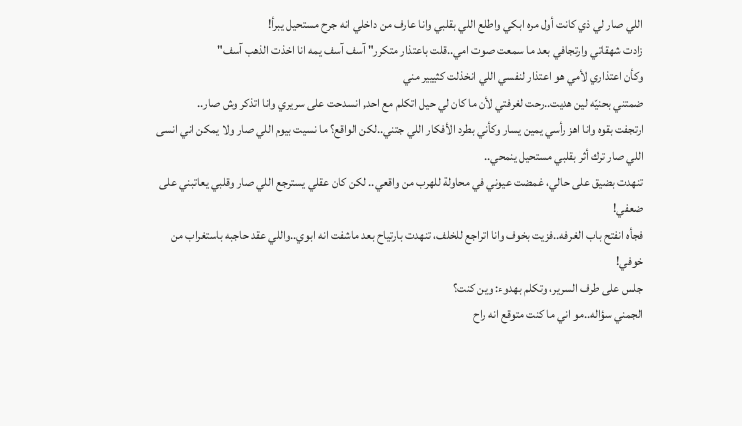اللي صار لي ذي كانت أول مره ابكي واطلع اللي بقلبي وانا عارف من داخلي انه جرح مستحيل يبرأ!
زادت شهقاتي وارتجافي بعد ما سمعت صوت امي..قلت باعتذار متكرر" آسف آسف يمه انا اخذت الذهب آسف"
وكأن اعتذاري لأمي هو اعتذار لنفسي اللي انخذلت كثييير مني
ضمتني بحنيّه لين هديت..رحت لغرفتي لأن ما كان لي حيل اتكلم مع احد, انسدحت على سريري وانا اتذكر وش صار..
ارتجفت بقوه وانا اهز رأسي يمين يسار وكأني بطرد الأفكار اللي جتني..لكن الواقع؟ ما نسيت بيوم اللي صار ولا يمكن اني انسى
اللي صار ترك أثر بقلبي مستحيل ينمحي..
تنهدت بضيق على حالي، غمضت عيوني في محاولة للهرب من واقعي.. لكن كان عقلي يسترجع اللي صار وقلبي يعاتبني على ضعفي!
فجأه انفتح باب الغرفه..فزيت بخوف وانا اتراجع للخلف، تنهدت بارتياح بعد ماشفت انه ابوي..واللي عقد حاجبه باستغراب من خوفي!
جلس على طرف السرير، وتكلم بهدوء: وين كنت؟
الجمني سؤاله..مو اني ما كنت متوقع انه راح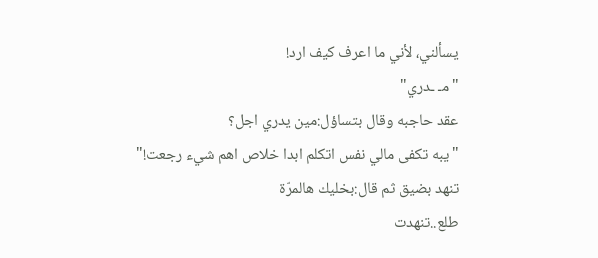يسألني، لأني ما اعرف كيف ارد!
"مـ ـدري"
عقد حاجبه وقال بتساؤل:مين يدري اجل؟
"يبه تكفى مالي نفس اتكلم ابدا خلاص اهم شيء رجعت!"
تنهد بضيق ثم قال:بخليك هالمرّة
طلع..تنهدت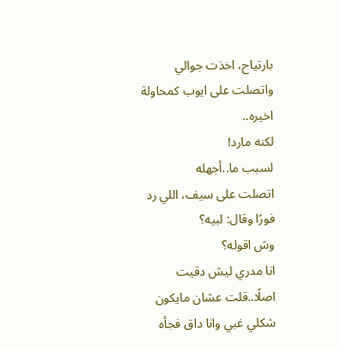بارتياح، اخذت جوالي واتصلت على ايوب كمحاولة اخيره..
لكنه مارد!
لسبب ما..أجهله
اتصلت على سيف، اللي رد فورًا وقال: لبيه؟
وش اقوله؟
انا مدري ليش دقيت اصلًا..قلت عشان مايكون شكلي غبي وانا داق فجأه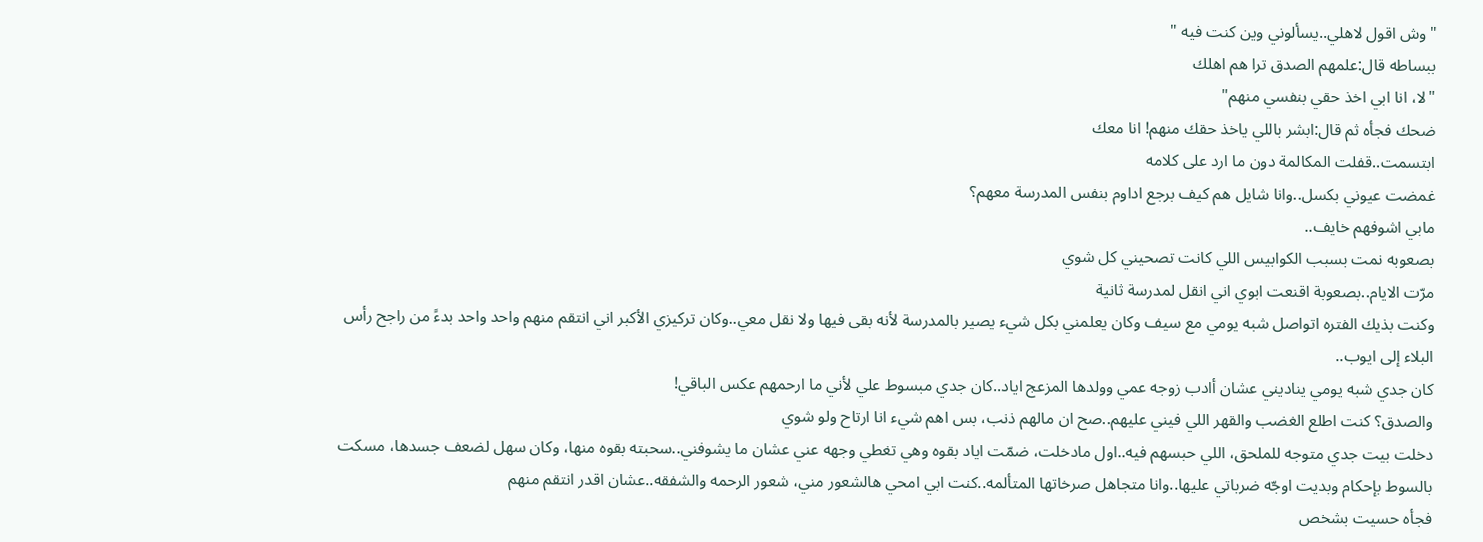"وش اقول لاهلي..يسألوني وين كنت فيه "
ببساطه قال:علمهم الصدق ترا هم اهلك
"لا، انا ابي اخذ حقي بنفسي منهم"
ضحك فجأه ثم قال:ابشر باللي ياخذ حقك منهم! انا معك
ابتسمت..قفلت المكالمة دون ما ارد على كلامه
غمضت عيوني بكسل..وانا شايل هم كيف برجع اداوم بنفس المدرسة معهم؟
مابي اشوفهم خايف..
بصعوبه نمت بسبب الكوابيس اللي كانت تصحيني كل شوي
مرّت الايام..بصعوبة اقنعت ابوي اني انقل لمدرسة ثانية
وكنت بذيك الفتره اتواصل شبه يومي مع سيف وكان يعلمني بكل شيء يصير بالمدرسة لأنه بقى فيها ولا نقل معي..وكان تركيزي الأكبر اني انتقم منهم واحد واحد بدءً من راجح رأس البلاء إلى ايوب..
كان جدي شبه يومي يناديني عشان أادب زوجه عمي وولدها المزعج اياد..كان جدي مبسوط علي لأني ما ارحمهم عكس الباقي!
والصدق؟ كنت اطلع الغضب والقهر اللي فيني عليهم..صح ان مالهم ذنب، بس اهم شيء انا ارتاح ولو شوي
دخلت بيت جدي متوجه للملحق، اللي حبسهم فيه..اول مادخلت، ضمّت اياد بقوه وهي تغطي وجهه عني عشان ما يشوفني..سحبته بقوه منها، وكان سهل لضعف جسدها، مسكت بالسوط بإحكام وبديت اوجّه ضرباتي عليها..وانا متجاهل صرخاتها المتألمه..كنت ابي امحي هالشعور مني، شعور الرحمه والشفقه..عشان اقدر انتقم منهم
فجأه حسيت بشخص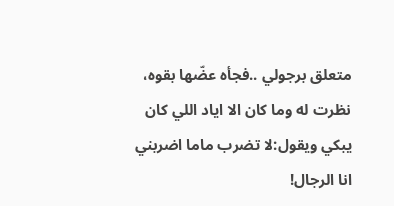متعلق برجولي ..فجأه عضّها بقوه، نظرت له وما كان الا اياد اللي كان يبكي ويقول:لا تضرب ماما اضربني انا الرجال!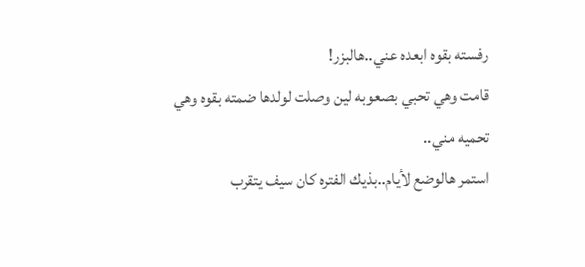رفسته بقوه ابعده عني..هالبزر!
قامت وهي تحبي بصعوبه لين وصلت لولدها ضمته بقوه وهي تحميه مني..
استمر هالوضع لأيام..بذيك الفتره كان سيف يتقرب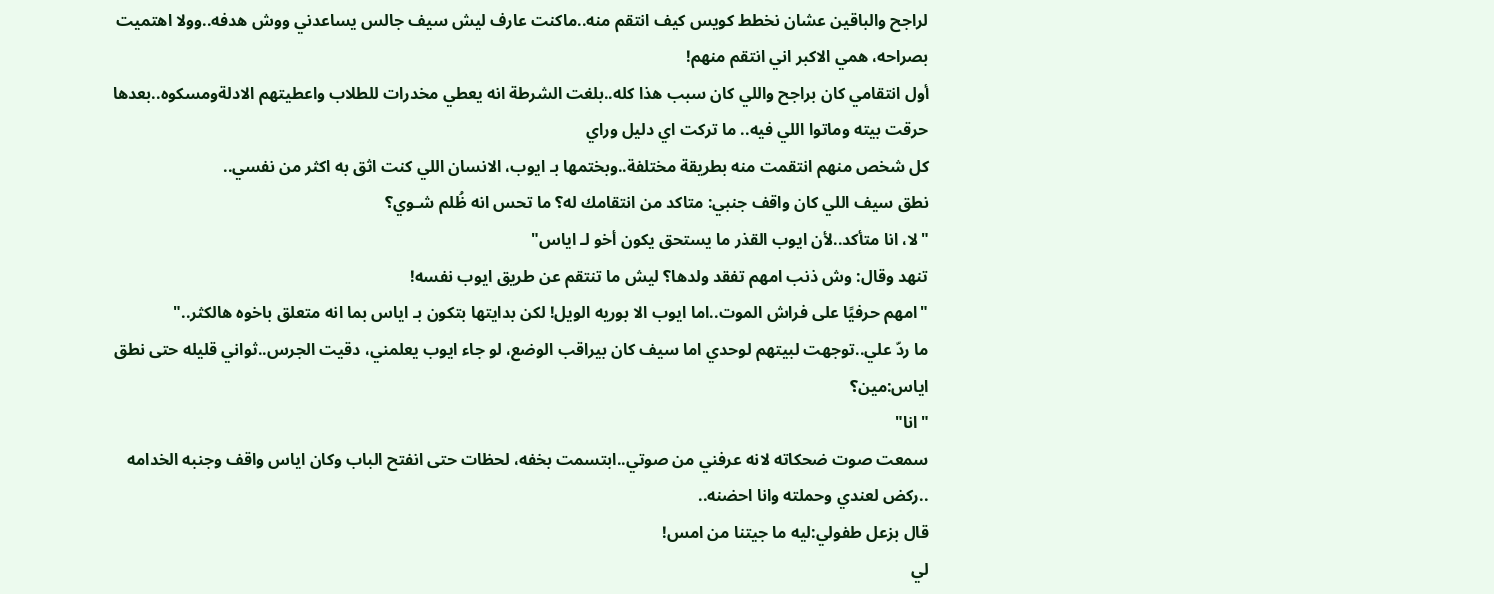لراجح والباقين عشان نخطط كويس كيف انتقم منه..ماكنت عارف ليش سيف جالس يساعدني ووش هدفه..وولا اهتميت بصراحه، همي الاكبر اني انتقم منهم!
أول انتقامي كان براجح واللي كان سبب هذا كله..بلغت الشرطة انه يعطي مخدرات للطلاب واعطيتهم الادلةومسكوه..بعدها حرقت بيته وماتوا اللي فيه.. ما تركت اي دليل وراي
كل شخص منهم انتقمت منه بطريقة مختلفة..وبختمها بـ ايوب، الانسان اللي كنت اثق به اكثر من نفسي..
نطق سيف اللي كان واقف جنبي: متاكد من انتقامك له؟ ما تحس انه ظُلم شـوي؟
"لا، انا متأكد..لأن ايوب القذر ما يستحق يكون أخو لـ اياس"
تنهد وقال: وش ذنب امهم تفقد ولدها؟ ليش ما تنتقم عن طريق ايوب نفسه!
"امهم حرفيًا على فراش الموت..اما ايوب الا بوريه الويل! لكن بدايتها بتكون بـ اياس بما انه متعلق باخوه هالكثر.."
ما ردّ علي..توجهت لبيتهم لوحدي اما سيف كان بيراقب الوضع، لو جاء ايوب يعلمني، دقيت الجرس..ثواني قليله حتى نطق اياس:مين؟
"انا"
سمعت صوت ضحكاته لانه عرفني من صوتي..ابتسمت بخفه، لحظات حتى انفتح الباب وكان اياس واقف وجنبه الخدامه ..ركض لعندي وحملته وانا احضنه..
قال بزعل طفولي:ليه ما جيتنا من امس!
لي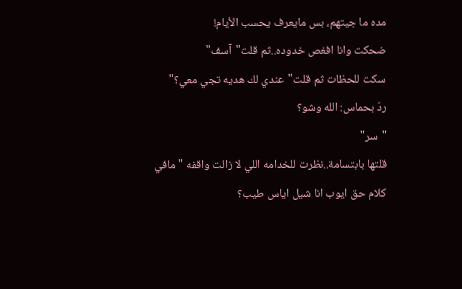مده ما جيتهم، بس مايعرف يحسب الأيام!
ضحكت وانا افغص خدوده..ثم قلت"آسف"
سكت للحظات ثم قلت"عندي لك هديه تجي معي؟"
ردّ بحماس: الله وشو؟
"سر"
قلتها بابتسامة..نظرت للخدامه اللي لا زالت واقفه " مافي كلام حق ايوب انا شيل اياس طيب؟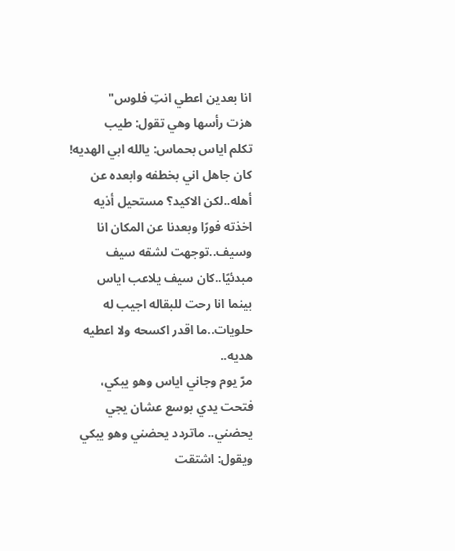انا بعدين اعطي انتِ فلوس"
هزت رأسها وهي تقول: طيب
تكلم اياس بحماس: يالله ابي الهديه!
كان جاهل اني بخطفه وابعده عن أهله..لكن الاكيد؟ مستحيل أذيه
اخذته فورًا وبعدنا عن المكان انا وسيف..توجهت لشقه سيف مبدئيًا..كان سيف يلاعب اياس بينما انا رحت للبقاله اجيب له حلويات..ما اقدر اكسحه ولا اعطيه هديه..
مرّ يوم وجاني اياس وهو يبكي، فتحت يدي بوسع عشان يجي يحضني.. ماتردد يحضني وهو يبكي ويقول: اشتقت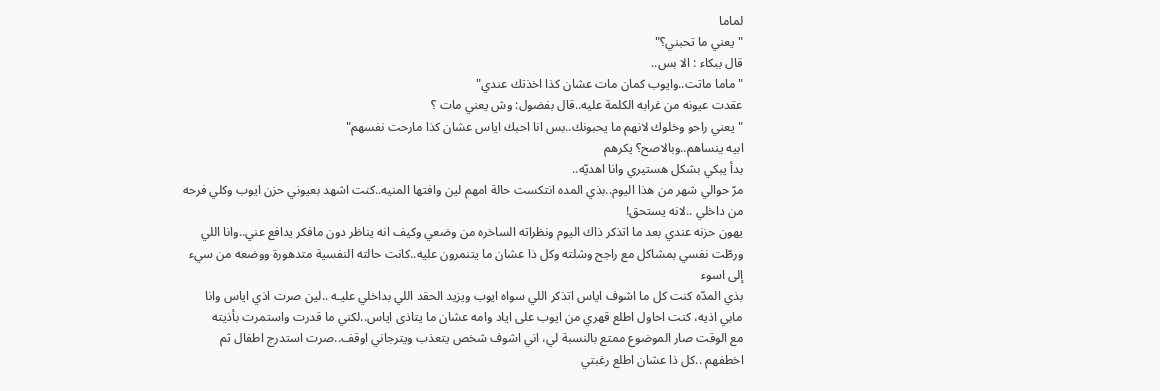لماما
" يعني ما تحبني؟"
قال ببكاء : الا بس..
"ماما ماتت..وايوب كمان مات عشان كذا اخذتك عندي"
عقدت عيونه من غرابه الكلمة عليه..قال بفضول: وش يعني مات ؟
" يعني راحو وخلوك لانهم ما يحبونك..بس انا احبك اياس عشان كذا مارحت نفسهم"
ابيه ينساهم..وبالاصح؟ يكرهم
بدأ يبكي بشكل هستيري وانا اهديّه..
مرّ حوالي شهر من هذا اليوم..بذي المده انتكست حالة امهم لين وافتها المنيه..كنت اشهد بعيوني حزن ايوب وكلي فرحه من داخلي ..لانه يستحق!
يهون حزنه عندي بعد ما اتذكر ذاك اليوم ونظراته الساخره من وضعي وكيف انه يناظر دون مافكر يدافع عني..وانا اللي ورطّت نفسي بمشاكل مع راجح وشلته وكل ذا عشان ما يتنمرون عليه..كانت حالته النفسية متدهورة ووضعه من سيء إلى اسوء
بذي المدّه كنت كل ما اشوف اياس اتذكر اللي سواه ايوب ويزيد الحقد اللي بداخلي عليـه ..لين صرت اذي اياس وانا مابي اذيه، كنت احاول اطلع قهري من ايوب على اياد وامه عشان ما يتاذى اياس..لكني ما قدرت واستمرت بأذيته
مع الوقت صار الموضوع ممتع بالنسبة لي، اني اشوف شخص يتعذب ويترجاني اوقف..صرت استدرج اطفال ثم اخطفهم ..كل ذا عشان اطلع رغبتي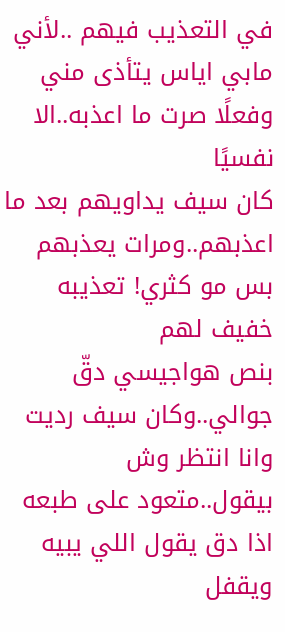في التعذيب فيهم ..لأني مابي اياس يتأذى مني
وفعلًا صرت ما اعذبه..الا نفسيًا
كان سيف يداويهم بعد ما اعذبهم..ومرات يعذبهم بس مو كثري! تعذيبه خفيف لهم
بنص هواجيسي دقّ جوالي..وكان سيف رديت وانا انتظر وش بيقول..متعود على طبعه اذا دق يقول اللي يبيه ويقفل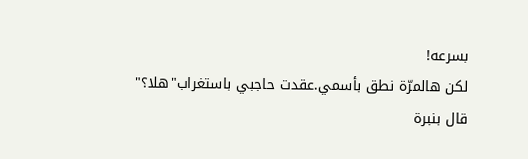بسرعه!
لكن هالمرّة نطق بأسمي.عقدت حاجبي باستغراب"هلا؟"
قال بنبرة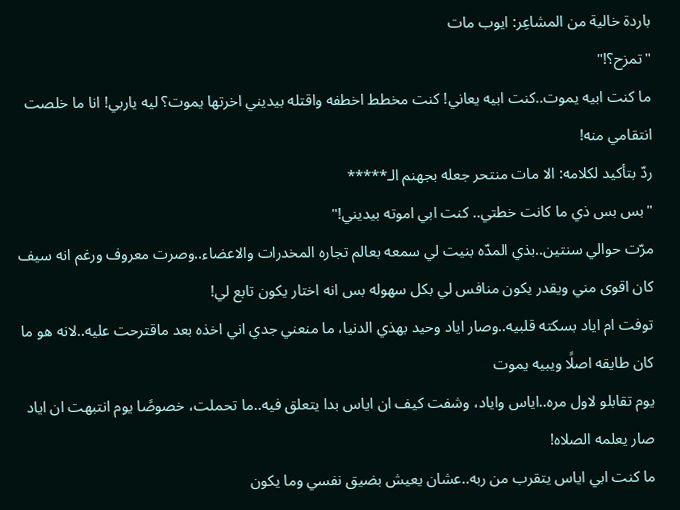باردة خالية من المشاعِر: ايوب مات
"تمزح؟!"
ما كنت ابيه يموت..كنت ابيه يعاني! كنت مخطط اخطفه واقتله بيديني اخرتها يموت؟ ليه ياربي! انا ما خلصت انتقامي منه!
ردّ بتأكيد لكلامه: الا مات منتحر جعله بجهنم الـ*****
"بس بس ذي ما كانت خطتي.. كنت ابي اموته بيديني!"
مرّت حوالي سنتين..بذي المدّه بنيت لي سمعه بعالم تجاره المخدرات والاعضاء..وصرت معروف ورغم انه سيف كان اقوى مني ويقدر يكون منافس لي بكل سهوله بس انه اختار يكون تابع لي!
توفت ام اياد بسكته قلبيه..وصار اياد وحيد بهذي الدنيا، ما منعني جدي اني اخذه بعد ماقترحت عليه..لانه هو ما كان طايقه اصلًا ويبيه يموت
يوم تقابلو لاول مره..اياس واياد، وشفت كيف ان اياس بدا يتعلق فيه..ما تحملت، خصوصًا يوم انتبهت ان اياد صار يعلمه الصلاه!
ما كنت ابي اياس يتقرب من ربه..عشان يعيش بضيق نفسي وما يكون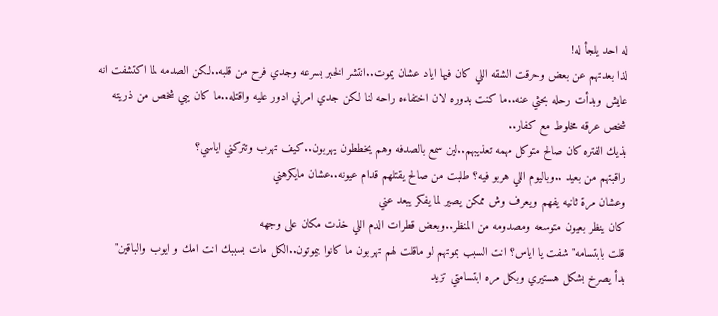له احد يلجأ له!
لذا بعدتهم عن بعض وحرقت الشقه اللي كان فيها اياد عشان يموت..انتشر الخبر بسرعه وجدي فرح من قلبه..لكن الصدمه لما اكتشفت انه عايش وبدأت رحله بحثي عنه..ما كنت بدوره لان اختفاءه راحه لنا لكن جدي امرني ادور عليه واقتله..ما كان يبي شخص من ذريته شخص عرقه مخلوط مع كفار..
بذيك الفتره كان صالح متوكل مهمه تعذيبهم..لين سمع بالصدفه وهم يخططون يهربون..كيف تهرب وتتركني اياسي؟
راقبتهم من بعيد ..وباليوم اللي هربو فيه؟ طلبت من صالح يقتلهم قدام عيونه..عشان مايكرهني
وعشان مرة ثانيه يفهم ويعرف وش ممكن يصير لما يفكر يبعد عني
كان ينظر بعيون متوسعه ومصدومه من المنظر..وبعض قطرات الدم اللي خذت مكان على وجهه
قلت بابتسامه" شفت يا اياس؟ انت السبب بموتهم لو ماقلت لهم تهربون ما كانوا بيموتون..الكل مات بسببك انت امك و ايوب والباقين"
بدأ يصرخ بشكل هستيري وبكل مره ابتسامتي تزيد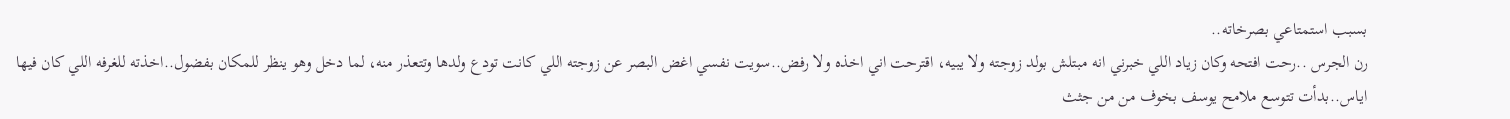بسبب استمتاعي بصرخاته..
رن الجرس ..رحت افتحه وكان زياد اللي خبرني انه مبتلش بولد زوجته ولا يبيه، اقترحت اني اخذه ولا رفض..سويت نفسي اغض البصر عن زوجته اللي كانت تودع ولدها وتتعذر منه، لما دخل وهو ينظر للمكان بفضول..اخذته للغرفه اللي كان فيها اياس..بدأت تتوسع ملامح يوسف بخوف من من جثث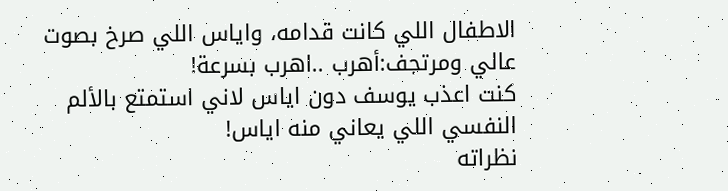الاطفال اللي كانت قدامه، واياس اللي صرخ بصوت عالي ومرتجف:أهرب ..اهرب بسرعة!
كنت اعذب يوسف دون اياس لاني استمتع بالألم النفسي اللي يعاني منه اياس!
نظراته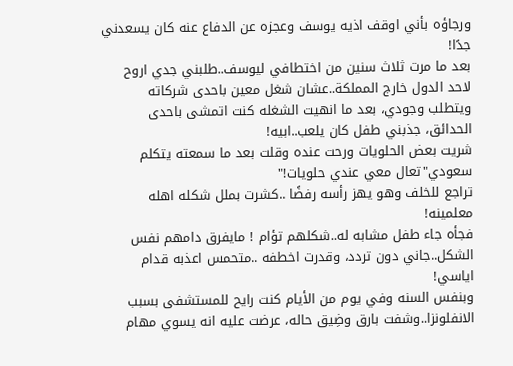ورجاؤه بأني اوقف اذيه يوسف وعجزه عن الدفاع عنه كان يسعدني جدًا!
بعد ما مرت ثلاث سنين من اختطافي ليوسف..طلبني جدي اروح لاحد الدول خارج المملكة..عشان شغل معين باحدى شركاته ويتطلب وجودي، بعد ما انهيت الشغله كنت اتمشى باحدى الحدائق، جذبني طفل كان يلعب..ابيه!
شريت بعض الحلويات ورحت عنده وقلت بعد ما سمعته يتكلم سعودي"تعال معي عندي حلويات!"
تراجع للخلف وهو يهز رأسه رفضًا ..كشرت بملل شكله اهله معلمينه!
فجأه جاء طفل مشابه له..شكلهم تؤام ! مايفرق دامهم نفس الشكل..جاني دون تردد، وقدرت اخطفه ..متحمس اعذبه قدام اياسي!
وبنفس السنه وفي يوم من الأيام كنت رايح للمستشفى بسبب الانفلونزا..وشفت بارق وضِيق حاله، عرضت عليه انه يسوي مهام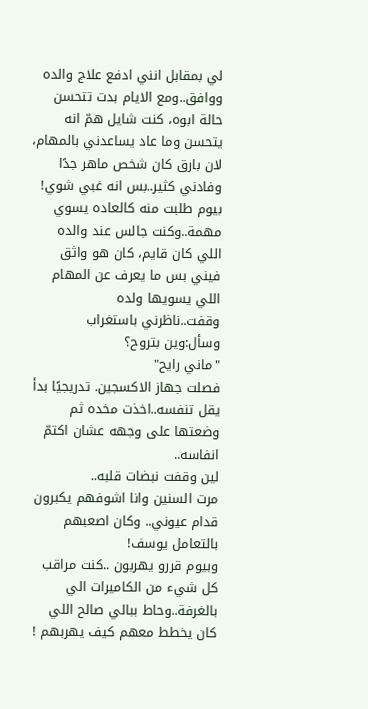لي بمقابل انني ادفع علاج والده ووافق..ومع الايام بدت تتحسن حالة ابوه، كنت شايل همّ انه يتحسن وما عاد يساعدني بالمهام، لان بارق كان شخص ماهر جدًا وفادني كثير..بس انه غبي شوي!
بيوم طلبت منه كالعاده يسوي مهمة..وكنت جالس عند والده اللي كان قايم، كان هو واثق فيني بس ما يعرف عن المهام اللي يسويها ولده
وقفت..ناظرني باستغراب وسأل:وين بتروح؟
"ماني رايح"
فصلت جهاز الاكسجين. تدريجيًا بدأ يقل تنفسه..اخذت مخده ثم وضعتها على وجهه عشان اكتمّ انفاسه..
لين وقفت نبضات قلبه..
مرت السنين وانا اشوفهم يكبرون قدام عيوني.. وكان اصعبهم بالتعامل يوسف!
وبيوم قررو يهربون ..كنت مراقب كل شيء من الكاميرات الي بالغرفة..وحاط ببالي صالح اللي كان يخطط معهم كيف يهربهم !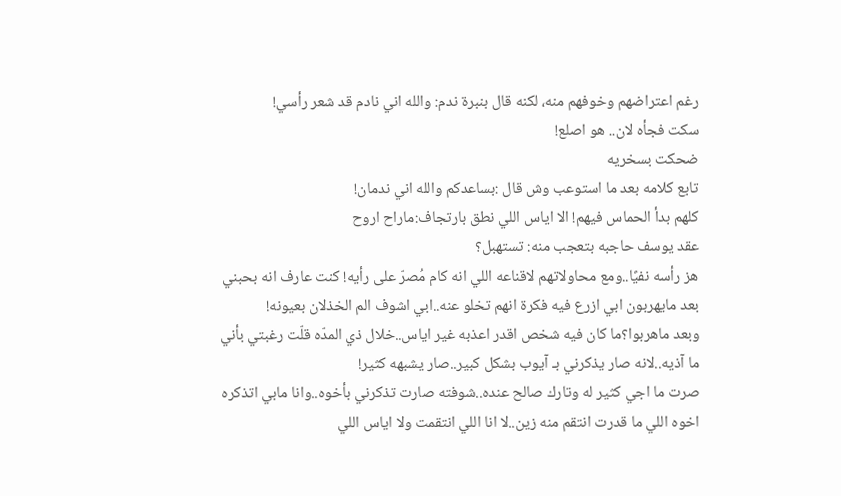رغم اعتراضهم وخوفهم منه، لكنه قال بنبرة ندم: والله اني نادم قد شعر رأسي!
سكت فجأه لان.. هو اصلع!
ضحكت بسخريه
تابع كلامه بعد ما استوعب وش قال :بساعدكم والله اني ندمان!
كلهم بدأ الحماس فيهم! الا اياس اللي نطق بارتجاف:ماراح اروح
عقد يوسف حاجبه بتعجب منه: تستهبل؟
هز رأسه نفيًا..ومع محاولاتهم لاقناعه اللي انه كام مُصرّ على رأيه! كنت عارف انه بحبني
بعد مايهربون ابي ازرع فيه فكرة انهم تخلو عنه..ابي اشوف الم الخذلان بعيونه!
وبعد ماهربوا؟ما كان فيه شخص اقدر اعذبه غير اياس..خلال ذي المدّه قلّت رغبتي بأني ما آذيه..لانه صار يذكرني بـ آيوب بشكل كبير..صار يشبهه كثير!
صرت ما اجي كثير له وتارك صالح عنده..شوفته صارت تذكرني بأخوه..وانا مابي اتذكره
اخوه اللي ما قدرت انتقم منه زين..لا انا اللي انتقمت ولا اياس اللي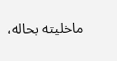ماخليته بحاله،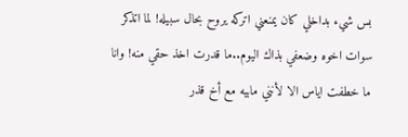بس شيء بداخلي كان يمنعني اتركه يروح بحال سبيله! لما اتذكر سوات اخوه وضعفي بذاك اليوم..ما قدرت اخذ حقي منه! وانا ما خطفت اياس الا لأنني مابيه مع أخ قذر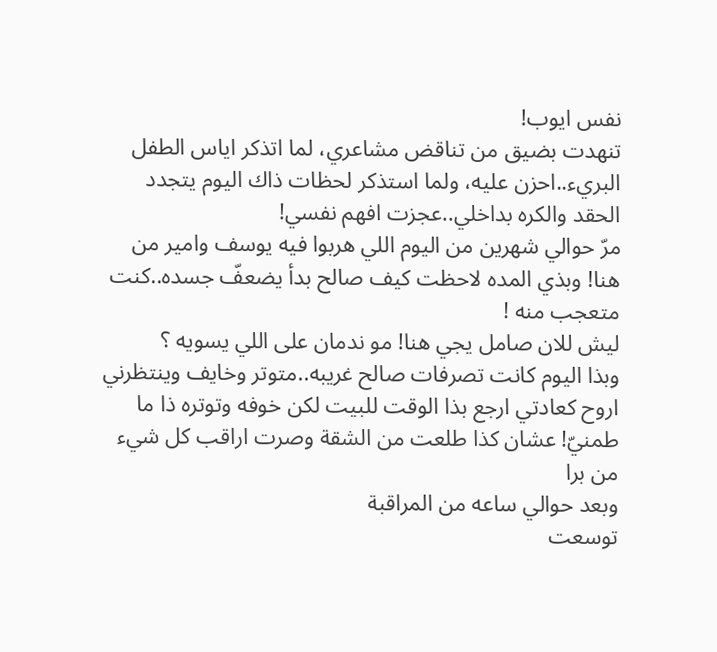نفس ايوب!
تنهدت بضيق من تناقض مشاعري، لما اتذكر اياس الطفل البريء..احزن عليه، ولما استذكر لحظات ذاك اليوم يتجدد الحقد والكره بداخلي..عجزت افهم نفسي!
مرّ حوالي شهرين من اليوم اللي هربوا فيه يوسف وامير من هنا! وبذي المده لاحظت كيف صالح بدأ يضعفّ جسده..كنت متعجب منه !
ليش للان صامل يجي هنا! مو ندمان على اللي يسويه ؟
وبذا اليوم كانت تصرفات صالح غريبه..متوتر وخايف وينتظرني اروح كعادتي ارجع بذا الوقت للبيت لكن خوفه وتوتره ذا ما طمنيّ! عشان كذا طلعت من الشقة وصرت اراقب كل شيء من برا
وبعد حوالي ساعه من المراقبة
توسعت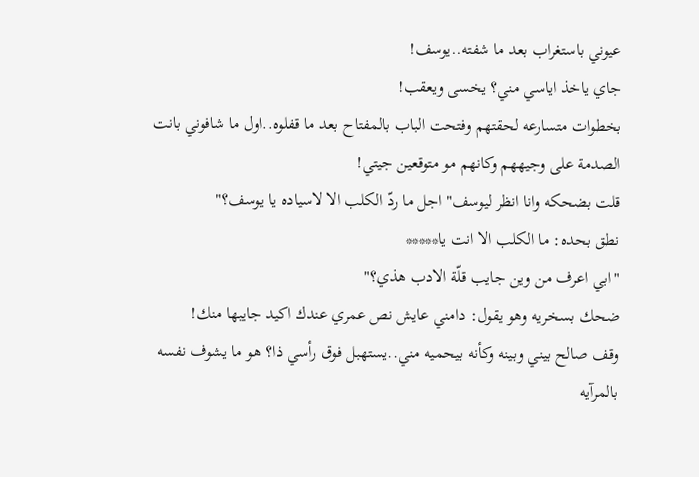عيوني باستغراب بعد ما شفته..يوسف!
جاي ياخذ اياسي مني؟ يخسى ويعقب!
بخطوات متسارعه لحقتهم وفتحت الباب بالمفتاح بعد ما قفلوه..اول ما شافوني بانت الصدمة على وجيههم وكانهم مو متوقعين جيتي!
قلت بضحكه وانا انظر ليوسف" اجل ما ردّ الكلب الا لاسياده يا يوسف؟"
نطق بحده: ما الكلب الا انت يا*****
"ابي اعرف من وين جايب قلّة الادب هذي؟"
ضحك بسخريه وهو يقول: دامني عايش نص عمري عندك اكيد جايبها منك!
وقف صالح بيني وبينه وكأنه بيحميه مني..يستهبل فوق رأسي ذا؟ هو ما يشوف نفسه بالمرآيه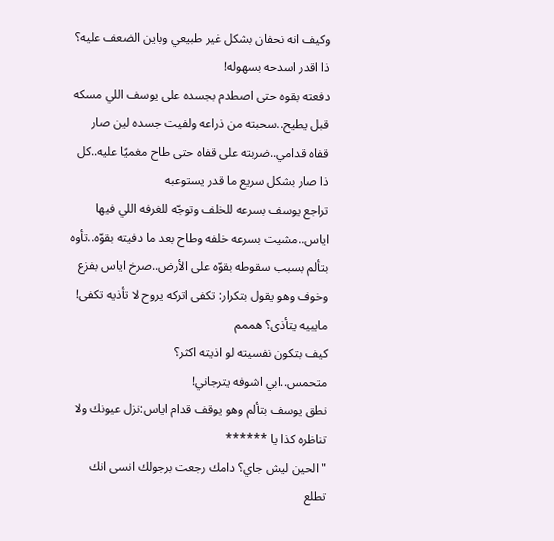وكيف انه نحفان بشكل غير طبيعي وباين الضعف عليه؟ ذا اقدر اسدحه بسهوله!
دفعته بقوه حتى اصطدم بجسده على يوسف اللي مسكه قبل يطيح..سحبته من ذراعه ولفيت جسده لين صار قفاه قدامي..ضربته على قفاه حتى طاح مغميًا عليه..كل ذا صار بشكل سريع ما قدر يستوعبه
تراجع يوسف بسرعه للخلف وتوجّه للغرفه اللي فيها اياس..مشيت بسرعه خلفه وطاح بعد ما دفيته بقوّه..تأوه بتألم بسبب سقوطه بقوّه على الأرض..صرخ اياس بفزع وخوف وهو يقول بتكرار: تكفى اتركه يروح لا تأذيه تكفى!
مايبيه يتأذى؟ هممم
كيف بتكون نفسيته لو اذيته اكثر؟
متحمس..ابي اشوفه يترجاني!
نطق يوسف بتألم وهو يوقف قدام اياس:نزل عيونك ولا تناظره كذا يا ******
"الحين ليش جاي؟ دامك رجعت برجولك انسى انك تطلع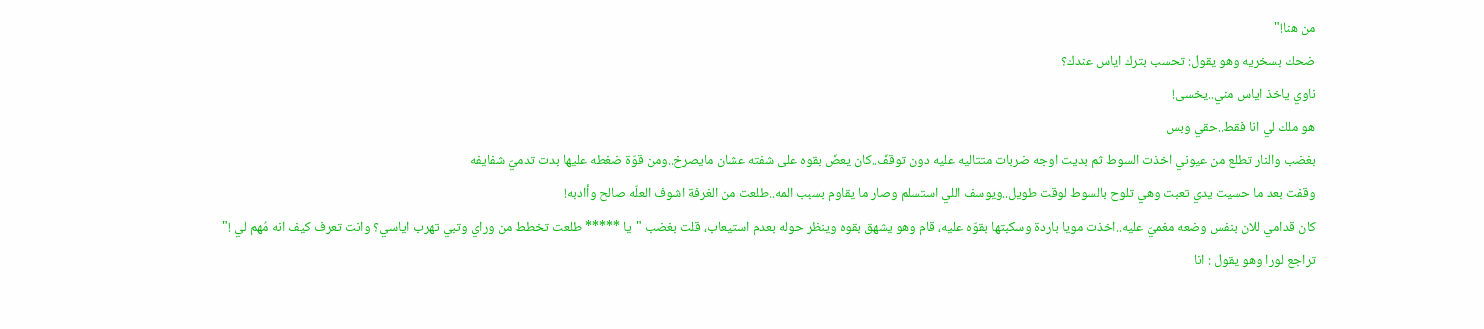من هنا!"
ضحك بسخريه وهو يقول: تحسب بترك اياس عندك؟
ناوي ياخذ اياس مني..يخسى!
هو ملك لي انا فقط..حقي وبس
بغضب والنار تطلع من عيوني اخذت السوط ثم بديت اوجه ضربات متتاليه عليه دون توقفّ..كان يعضّ بقوه على شفته عشان مايصرخ..ومن قوّة ضغطه عليها بدت تدميّ شفايفه
وقفت بعد ما حسيت يدي تعبت وهي تلوح بالسوط لوقت طويل..ويوسف اللي استسلم وصار ما يقاوم بسبب المه..طلعت من الغرفة اشوف العلّه صالح وأادبه!
كان قدامي للان بنفس وضعه مغميّ عليه..اخذت مويا باردة وسكبتها بقوّه عليه، قام وهو يشهق بقوه وينظر حوله بعدم استيعاب، قلت بغضب "يا ***** طلعت تخطط من وراي وتبي تهرب اياسي؟ وانت تعرف كيف انه مُهم لي !"
تراجع لورا وهو يقول : انا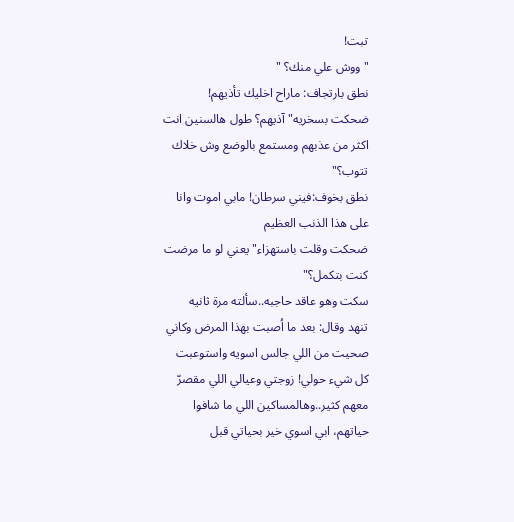تبت!
"ووش علي منك؟ "
نطق بارتجاف: ماراح اخليك تأذيهم!
ضحكت بسخريه" آذيهم؟ طول هالسنين انت اكثر من عذبهم ومستمع بالوضع وش خلاك تتوب؟"
نطق بخوف:فيني سرطان! مابي اموت وانا على هذا الذنب العظيم
ضحكت وقلت باستهزاء" يعني لو ما مرضت كنت بتكمل؟"
سكت وهو عاقد حاجبه..سألته مرة ثانيه
تنهد وقال: بعد ما اُصبت بهذا المرض وكاني صحيت من اللي جالس اسويه واستوعبت كل شيء حولي! زوجتي وعيالي اللي مقصرّ معهم كثير..وهالمساكين اللي ما شافوا حياتهم، ابي اسوي خير بحياتي قبل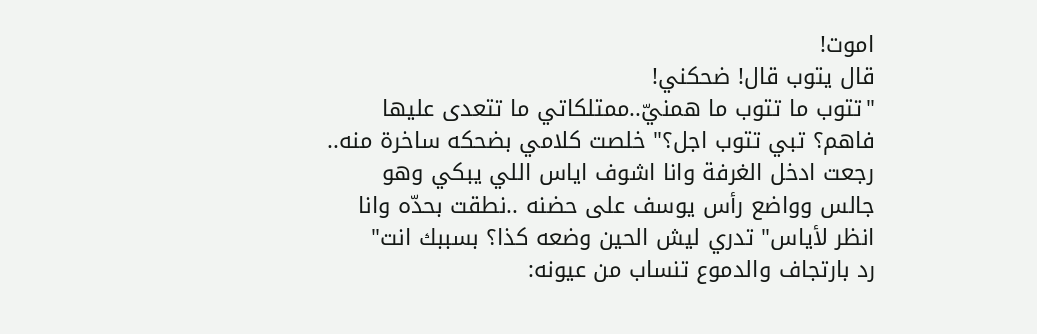اموت!
قال يتوب قال! ضحكني!
"تتوب ما تتوب ما همنيّ..ممتلكاتي ما تتعدى عليها فاهم؟ تبي تتوب اجل؟" خلصت كلامي بضحكه ساخرة منه..
رجعت ادخل الغرفة وانا اشوف اياس اللي يبكي وهو جالس وواضع رأس يوسف على حضنه ..نطقت بحدّه وانا انظر لأياس" تدري ليش الحين وضعه كذا؟ بسببك انت"
رد بارتجاف والدموع تنساب من عيونه: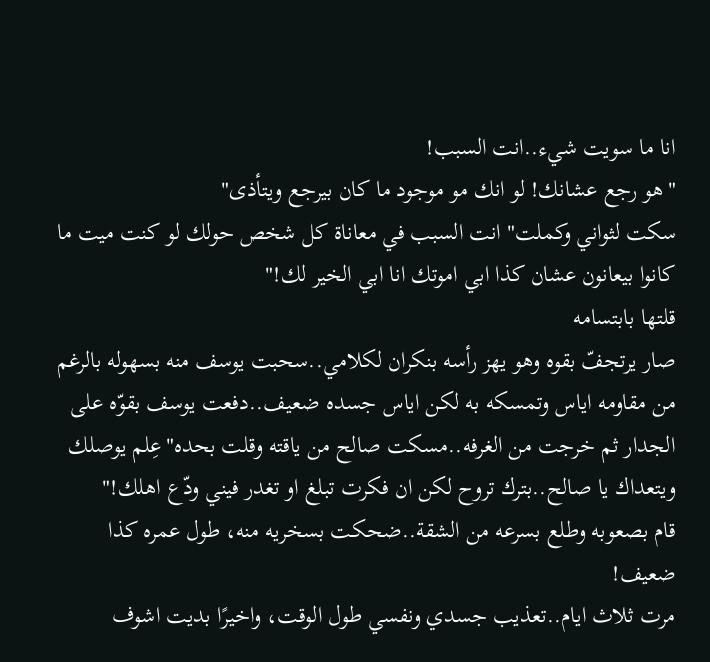انا ما سويت شيء..انت السبب!
"هو رجع عشانك! لو انك مو موجود ما كان بيرجع ويتأذى"
سكت لثواني وكملت" انت السبب في معاناة كل شخص حولك لو كنت ميت ما كانوا بيعانون عشان كذا ابي اموتك انا ابي الخير لك!"
قلتها بابتسامه
صار يرتجفّ بقوه وهو يهز رأسه بنكران لكلامي..سحبت يوسف منه بسهوله بالرغم من مقاومه اياس وتمسكه به لكن اياس جسده ضعيف..دفعت يوسف بقوّه على الجدار ثم خرجت من الغرفه..مسكت صالح من ياقته وقلت بحده"عِلم يوصلك ويتعداك يا صالح..بترك تروح لكن ان فكرت تبلغ او تغدر فيني ودّع اهلك!"
قام بصعوبه وطلع بسرعه من الشقة..ضحكت بسخريه منه، طول عمره كذا ضعيف!
مرت ثلاث ايام..تعذيب جسدي ونفسي طول الوقت، واخيرًا بديت اشوف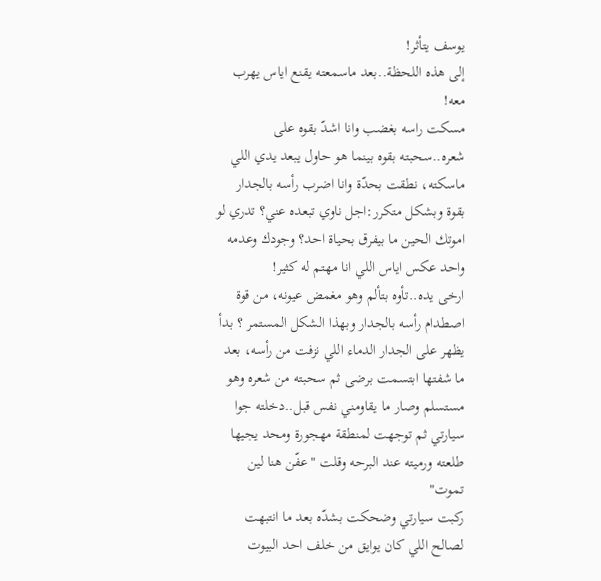يوسف يتأثر!
إلى هذه اللحظة..بعد ماسمعته يقنع اياس يهرب معه!
مسكت راسه بغضب وانا اشدّ بقوه على شعره..سحبته بقوه بينما هو حاول يبعد يدي اللي ماسكته، نطقت بحدّة وانا اضرب رأسه بالجدار بقوة وبشكل متكرر:اجل ناوي تبعده عني؟ تدري لو اموتك الحين ما بيفرق بحياة احد؟ وجودك وعدمه واحد عكس اياس اللي انا مهتم له كثير!
ارخى يده..تأوه بتألم وهو مغمض عيونه، من قوة اصطدام رأسه بالجدار وبهذا الشكل المستمر ؟ بدأ يظهر على الجدار الدماء اللي نزفت من رأسه، بعد ما شفتها ابتسمت برضى ثم سحبته من شعره وهو مستسلم وصار ما يقاومني نفس قبل..دخلته جوا سيارتي ثم توجهت لمنطقة مهجورة ومحد يجيها طلعته ورميته عند البرحه وقلت "عفّن هنا لين تموت"
ركبت سيارتي وضحكت بشدّه بعد ما انتبهت لصالح اللي كان يوايق من خلف احد البيوت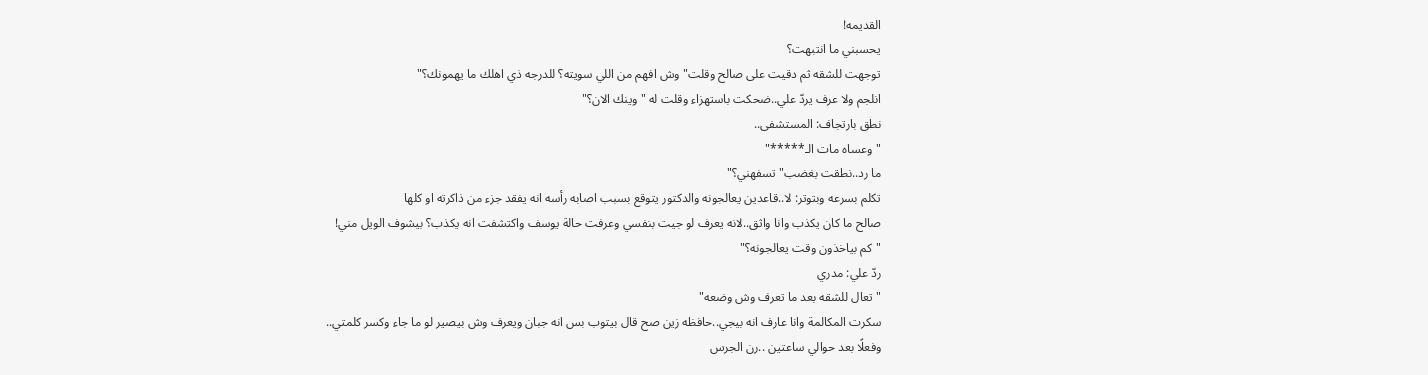القديمه!
يحسبني ما انتبهت؟
توجهت للشقه ثم دقيت على صالح وقلت" وش افهم من اللي سويته؟ للدرجه ذي اهلك ما يهمونك؟"
انلجم ولا عرف يردّ علي..ضحكت باستهزاء وقلت له "وينك الان؟"
نطق بارتجاف: المستشفى..
"وعساه مات الـ*****"
ما رد..نطقت بغضب"تسفهني؟"
تكلم بسرعه وبتوتر: لا..قاعدين يعالجونه والدكتور يتوقع بسبب اصابه رأسه انه يفقد جزء من ذاكرته او كلها
صالح ما كان يكذب وانا واثق..لانه يعرف لو جيت بنفسي وعرفت حالة يوسف واكتشفت انه يكذب؟ بيشوف الويل مني!
"كم بياخذون وقت يعالجونه؟"
ردّ علي: مدري
"تعال للشقه بعد ما تعرف وش وضعه"
سكرت المكالمة وانا عارف انه بيجي..حافظه زين صح قال بيتوب بس انه جبان ويعرف وش بيصير لو ما جاء وكسر كلمتي..
وفعلًا بعد حوالي ساعتين ..رن الجرس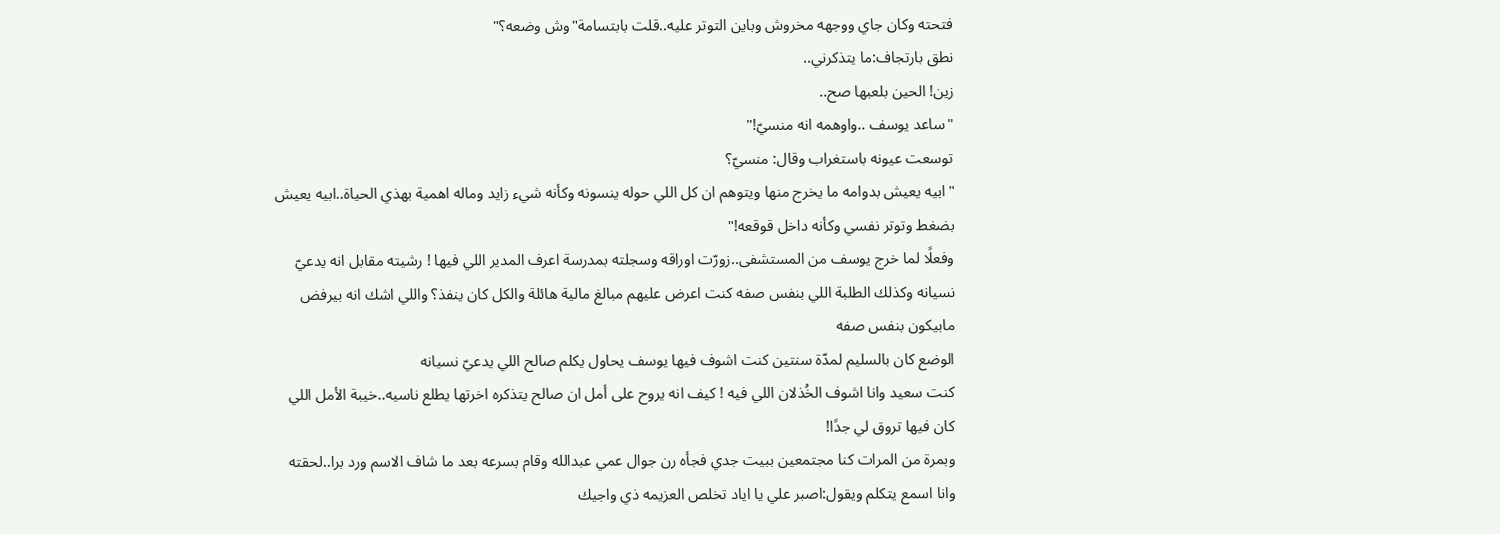فتحته وكان جاي ووجهه مخروش وباين التوتر عليه..قلت بابتسامة"وش وضعه؟"
نطق بارتجاف:ما يتذكرني..
زين! الحين بلعبها صح..
"ساعد يوسف ..واوهمه انه منسيّ!"
توسعت عيونه باستغراب وقال: منسيّ؟
"ابيه يعيش بدوامه ما يخرج منها ويتوهم ان كل اللي حوله ينسونه وكأنه شيء زايد وماله اهمية بهذي الحياة..ابيه يعيش بضغط وتوتر نفسي وكأنه داخل قوقعه!"
وفعلًا لما خرج يوسف من المستشفى..زورّت اوراقه وسجلته بمدرسة اعرف المدير اللي فيها ! رشيته مقابل انه يدعيّ نسيانه وكذلك الطلبة اللي بنفس صفه كنت اعرض عليهم مبالغ مالية هائلة والكل كان ينفذ؟ واللي اشك انه بيرفض مابيكون بنفس صفه
الوضع كان بالسليم لمدّة سنتين كنت اشوف فيها يوسف يحاول يكلم صالح اللي يدعيّ نسيانه
كنت سعيد وانا اشوف الخُذلان اللي فيه ! كيف انه يروح على أمل ان صالح يتذكره اخرتها يطلع ناسيه..خيبة الأمل اللي كان فيها تروق لي جدًا!
وبمرة من المرات كنا مجتمعين ببيت جدي فجأه رن جوال عمي عبدالله وقام بسرعه بعد ما شاف الاسم ورد برا..لحقته وانا اسمع يتكلم ويقول:اصبر علي يا اياد تخلص العزيمه ذي واجيك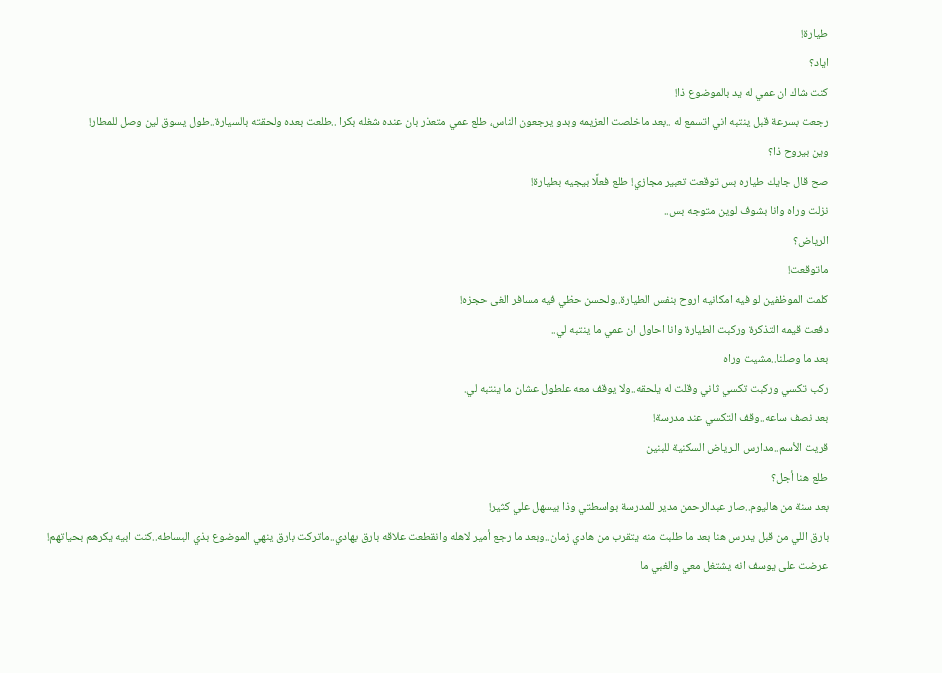طيارة!
اياد؟
كنت شاك ان عمي له يد بالموضوع ذا!
رجعت بسرعة قبل ينتبه اني اتسمع له ..بعد ماخلصت العزيمه وبدو يرجعون الناس، طلع عمي متعذر بان عنده شغله بكرا ..طلعت بعده ولحقته بالسيارة..طول يسوق لين وصل للمطار!
وين بيروح ذا؟
صح قال جايك طياره بس توقعت تعبير مجازي! طلع فعلًا بيجيه بطيارة!
نزلت وراه وانا بشوف لوين متوجه بس..
الرياض؟
ماتوقعت!
كلمت الموظفين لو فيه امكانيه اروح بنفس الطيارة..ولحسن حظي فيه مسافر الغى حجزه!
دفعت قيمه التذكرة وركبت الطيارة وانا احاول ان عمي ما ينتبه لي..
بعد ما وصلنا..مشيت وراه
ركب تكسي وركبت تكسي ثاني وقلت له يلحقه..ولا يوقف معه علطول عشان ما ينتبه لي.
بعد نصف ساعه..وقف التكسي عند مدرسة!
قريت الأسم..مدارس الـرياض السكنية للبنين
طلع هنا أجل؟
بعد سنة من هاليوم..صار عبدالرحمن مدير للمدرسة بواسطتي وذا بيسهل علي كثير!
بارق اللي من قبل يدرس هنا بعد ما طلبت منه يتقرب من هادي زمان..وبعد ما رجع أمير لاهله وانقطعت علاقه بارق بهادي..ماتركت بارق ينهي الموضوع بذي البساطه..كنت ابيه يكرهم بحياتهم!
عرضت على يوسف انه يشتغل معي والغبي ما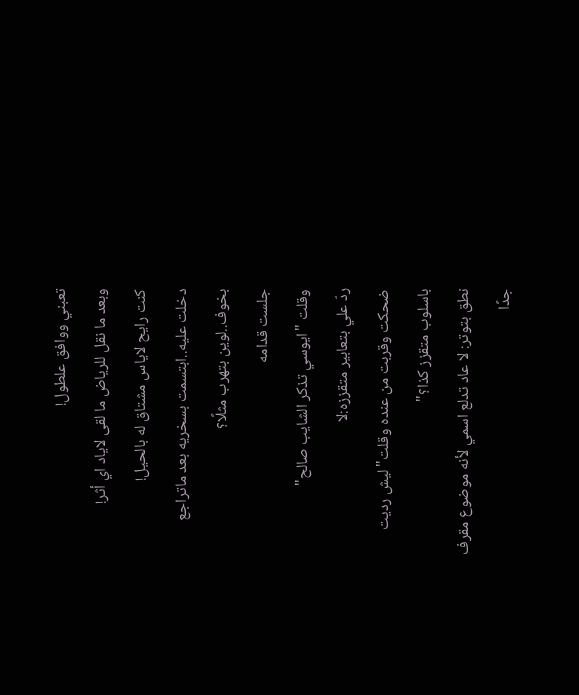تعبني ووافق علطول!
وبعد ما نقل للرياض ما لقى لاياد اي أثر!
كنت رايح لاياس مشتاق له بالحيل!
دخلت عليه..ابتسمت بسخريه بعد ماتراجع بخوف..لوين بتهرب مثلًا؟
جلست قدامه
وقلت "ايوسي تذكر الشايب صالح"
ردّ علي بتعابير متقززه:لا
ضحكت وقربت من عنده وقلت"ليش رديت باسلوب متقزز كذا؟"
نطق بتوتر: لا عاد تدلع اسمي لأنه موضوع مقرف جدًا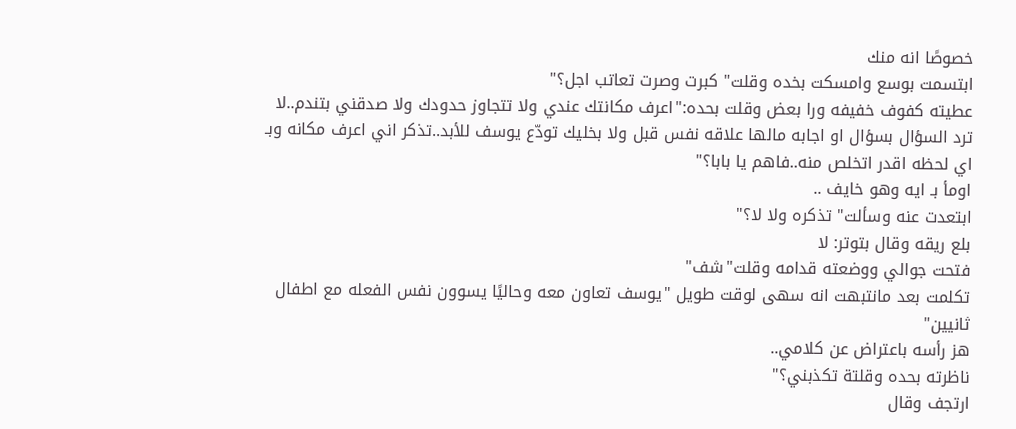خصوصًا انه منك
ابتسمت بوسع وامسكت بخده وقلت" كبرت وصرت تعاتب اجل؟"
عطيته كفوف خفيفه ورا بعض وقلت بحده:"اعرف مكانتك عندي ولا تتجاوز حدودك ولا صدقني بتندم..لا ترد السؤال بسؤال او اجابه مالها علاقه نفس قبل ولا بخليك تودّع يوسف للأبد..تذكر اني اعرف مكانه وبـ اي لحظه اقدر اتخلص منه..فاهم يا بابا؟"
اومأ بـ ايه وهو خايف ..
ابتعدت عنه وسألت" تذكره ولا لا؟"
بلع ريقه وقال بتوتر: لا
فتحت جوالي ووضعته قدامه وقلت"شف"
تكلمت بعد مانتبهت انه سهى لوقت طويل "يوسف تعاون معه وحاليًا يسوون نفس الفعله مع اطفال ثانيين"
هز رأسه باعتراض عن كلامي..
ناظرته بحده وقلتة تكذبني؟"
ارتجف وقال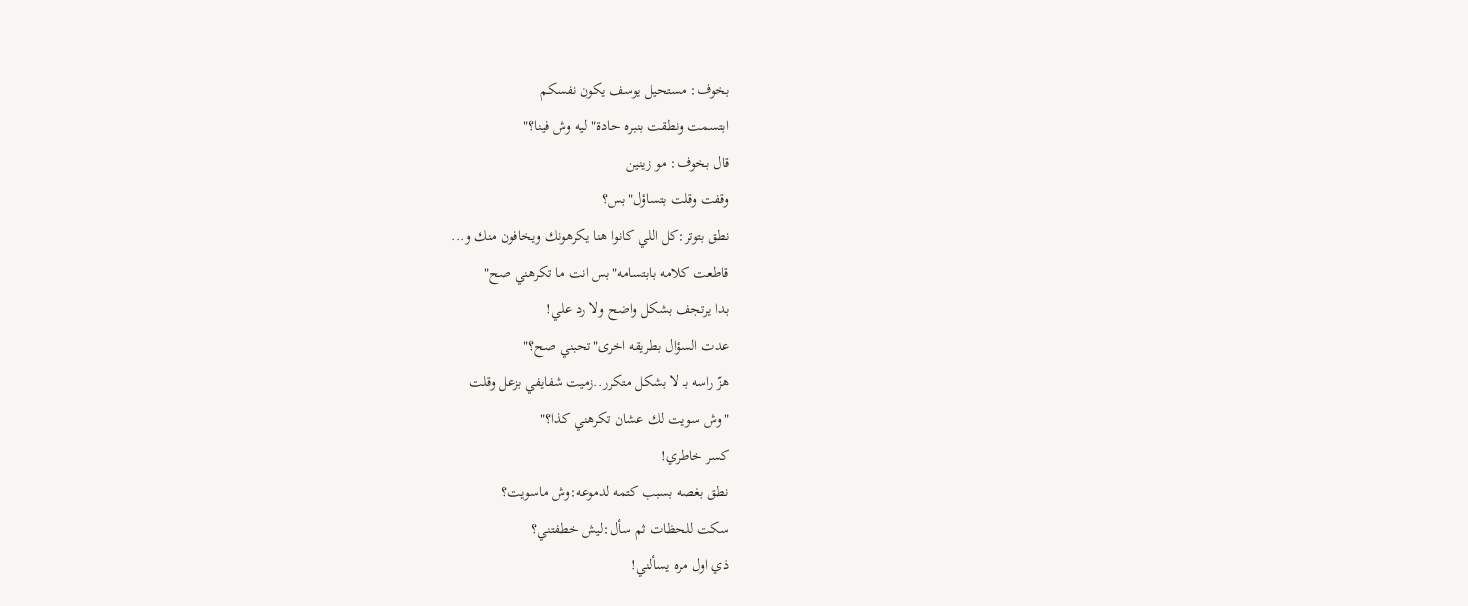بخوف: مستحيل يوسف يكون نفسكم
ابتسمت ونطقت بنبره حادة" ليه وش فينا؟"
قال بخوف: مو زينين
وقفت وقلت بتساؤل"بس؟
نطق بتوتر:كل اللي كانوا هنا يكرهونك ويخافون منك و...
قاطعت كلامه بابتسامه"بس انت ما تكرهني صح"
بدا يرتجف بشكل واضح ولا رد علي!
عدت السؤال بطريقه اخرى"تحبني صح؟"
هزّ راسه بـ لا بشكل متكرر..زميت شفايفي بزعل وقلت
"وش سويت لك عشان تكرهني كذا؟"
كسر خاطري!
نطق بغصه بسبب كتمه لدموعه:وش ماسويت؟
سكت للحظات ثم سأل:ليش خطفتني؟
ذي اول مره يسألني!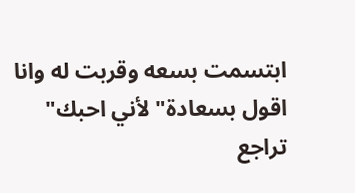ابتسمت بسعه وقربت له وانا اقول بسعادة"لأني احبك"
تراجع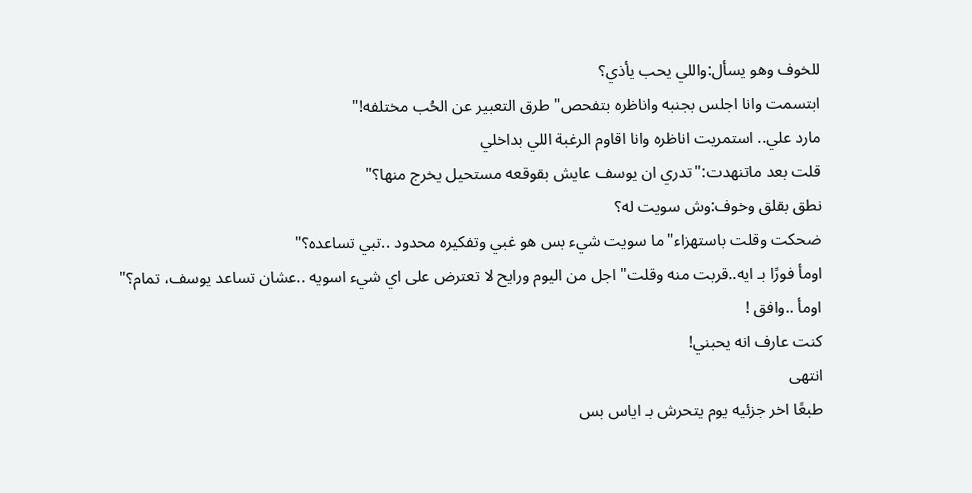للخوف وهو يسأل:واللي يحب يأذي؟
ابتسمت وانا اجلس بجنبه واناظره بتفحص" طرق التعبير عن الحُب مختلفه!"
مارد علي.. استمريت اناظره وانا اقاوم الرغبة اللي بداخلي
قلت بعد ماتنهدت:"تدري ان يوسف عايش بقوقعه مستحيل يخرج منها؟"
نطق بقلق وخوف:وش سويت له؟
ضحكت وقلت باستهزاء"ما سويت شيء بس هو غبي وتفكيره محدود ..تبي تساعده؟"
اومأ فورًا بـ ايه..قربت منه وقلت" اجل من اليوم ورايح لا تعترض على اي شيء اسويه ..عشان تساعد يوسف، تمام؟"
اومأ ..وافق !
كنت عارف انه يحبني!
انتهى
طبعًا اخر جزئيه يوم يتحرش بـ اياس بس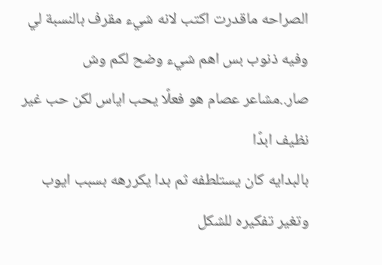الصراحه ماقدرت اكتب لانه شيء مقرف بالنسبة لي وفيه ذنوب بس اهم شيء وضح لكم وش صار..مشاعر عصام هو فعلًا يحب اياس لكن حب غير نظيف ابدًا
بالبدايه كان يستلطفه ثم بدا يكررهه بسبب ايوب وتغير تفكيره للشكل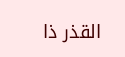القذر ذا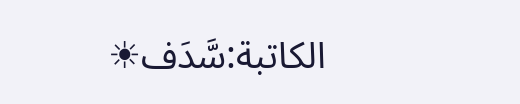الكاتبة:سَّدَف☀